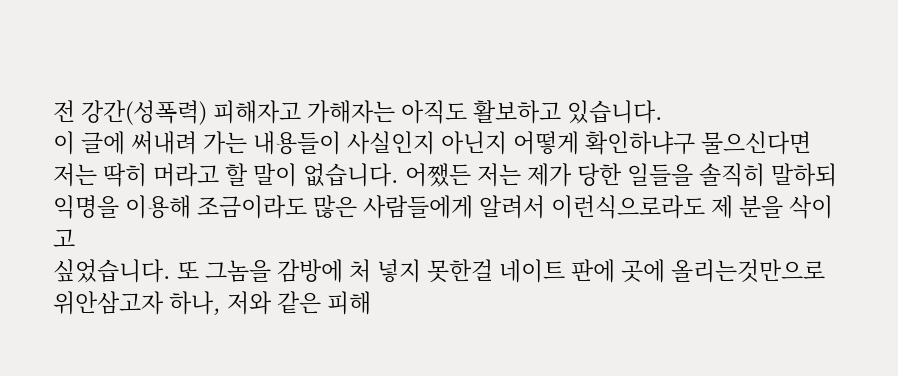전 강간(성폭력) 피해자고 가해자는 아직도 활보하고 있습니다.
이 글에 써내려 가는 내용들이 사실인지 아닌지 어떻게 확인하냐구 물으신다면
저는 딱히 머라고 할 말이 없습니다. 어쨌든 저는 제가 당한 일들을 솔직히 말하되
익명을 이용해 조금이라도 많은 사람들에게 알려서 이런식으로라도 제 분을 삭이고
싶었습니다. 또 그놈을 감방에 처 넣지 못한걸 네이트 판에 곳에 올리는것만으로
위안삼고자 하나, 저와 같은 피해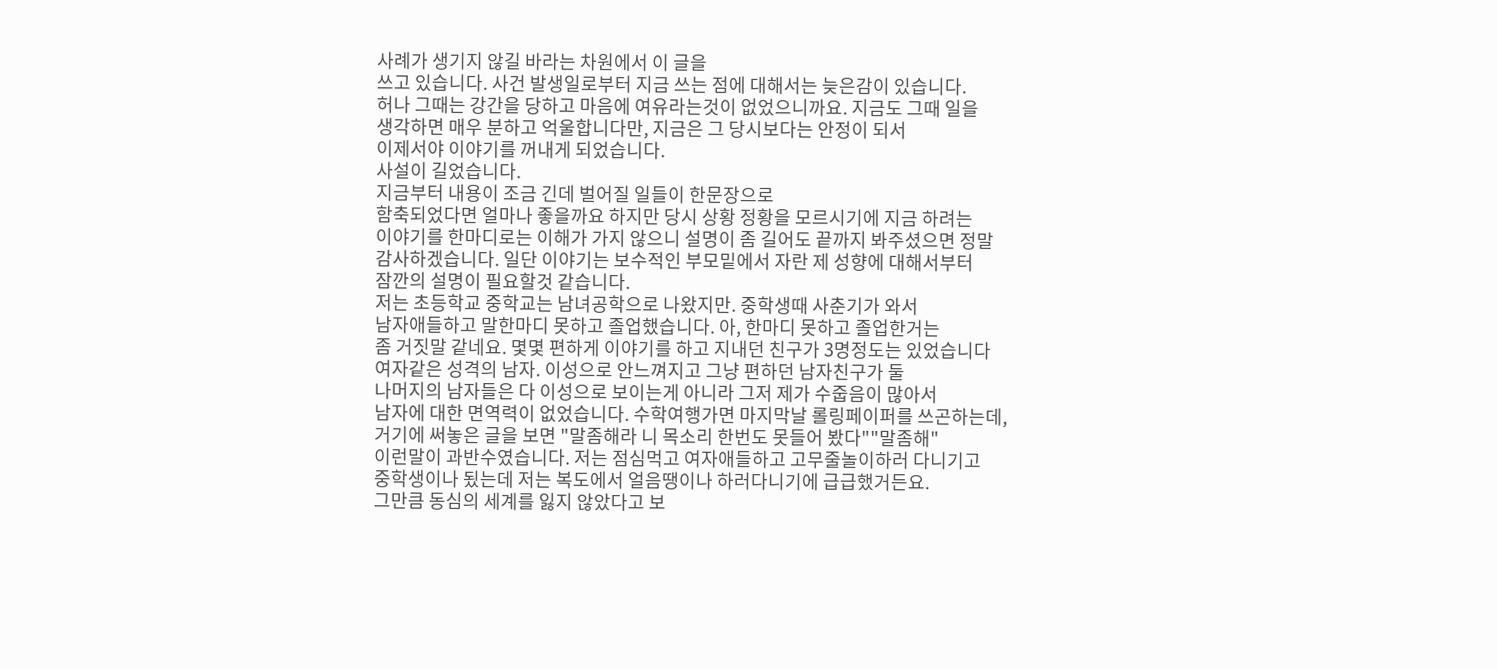사례가 생기지 않길 바라는 차원에서 이 글을
쓰고 있습니다. 사건 발생일로부터 지금 쓰는 점에 대해서는 늦은감이 있습니다.
허나 그때는 강간을 당하고 마음에 여유라는것이 없었으니까요. 지금도 그때 일을
생각하면 매우 분하고 억울합니다만, 지금은 그 당시보다는 안정이 되서
이제서야 이야기를 꺼내게 되었습니다.
사설이 길었습니다.
지금부터 내용이 조금 긴데 벌어질 일들이 한문장으로
함축되었다면 얼마나 좋을까요 하지만 당시 상황 정황을 모르시기에 지금 하려는
이야기를 한마디로는 이해가 가지 않으니 설명이 좀 길어도 끝까지 봐주셨으면 정말
감사하겠습니다. 일단 이야기는 보수적인 부모밑에서 자란 제 성향에 대해서부터
잠깐의 설명이 필요할것 같습니다.
저는 초등학교 중학교는 남녀공학으로 나왔지만. 중학생때 사춘기가 와서
남자애들하고 말한마디 못하고 졸업했습니다. 아, 한마디 못하고 졸업한거는
좀 거짓말 같네요. 몇몇 편하게 이야기를 하고 지내던 친구가 3명정도는 있었습니다
여자같은 성격의 남자. 이성으로 안느껴지고 그냥 편하던 남자친구가 둘
나머지의 남자들은 다 이성으로 보이는게 아니라 그저 제가 수줍음이 많아서
남자에 대한 면역력이 없었습니다. 수학여행가면 마지막날 롤링페이퍼를 쓰곤하는데,
거기에 써놓은 글을 보면 "말좀해라 니 목소리 한번도 못들어 봤다""말좀해"
이런말이 과반수였습니다. 저는 점심먹고 여자애들하고 고무줄놀이하러 다니기고
중학생이나 됬는데 저는 복도에서 얼음땡이나 하러다니기에 급급했거든요.
그만큼 동심의 세계를 잃지 않았다고 보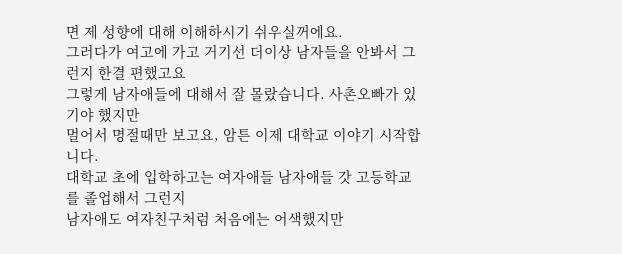면 제 성향에 대해 이해하시기 쉬우실꺼에요.
그러다가 여고에 가고 거기선 더이상 남자들을 안봐서 그런지 한결 편했고요
그렇게 남자애들에 대해서 잘 몰랐습니다. 사촌오빠가 있기야 했지만
멀어서 명절때만 보고요, 암튼 이제 대학교 이야기 시작합니다.
대학교 초에 입학하고는 여자애들 남자애들 갓 고등학교를 졸업해서 그런지
남자애도 여자친구처럼 처음에는 어색했지만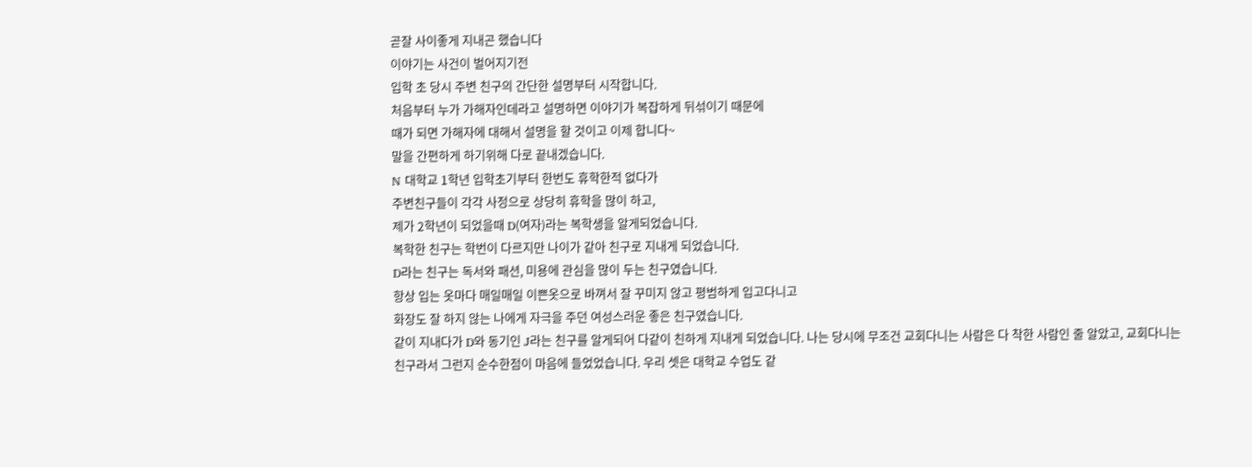곧잘 사이좋게 지내곤 했습니다
이야기는 사건이 벌어지기전
입학 초 당시 주변 친구의 간단한 설명부터 시작합니다.
처음부터 누가 가해자인데라고 설명하면 이야기가 복잡하게 뒤섞이기 때문에
때가 되면 가해자에 대해서 설명을 할 것이고 이제 합니다~
말을 간편하게 하기위해 다로 끝내겠습니다.
N 대학교 1학년 입학초기부터 한번도 휴학한적 없다가
주변친구들이 각각 사정으로 상당히 휴학을 많이 하고,
제가 2학년이 되었을때 D(여자)라는 복학생을 알게되었습니다.
복학한 친구는 학번이 다르지만 나이가 같아 친구로 지내게 되었습니다.
D라는 친구는 독서와 패션, 미용에 관심을 많이 두는 친구였습니다.
항상 입는 옷마다 매일매일 이쁜옷으로 바껴서 잘 꾸미지 않고 평범하게 입고다니고
화장도 잘 하지 않는 나에게 자극을 주던 여성스러운 좋은 친구였습니다.
같이 지내다가 D와 동기인 J라는 친구를 알게되어 다같이 친하게 지내게 되었습니다. 나는 당시에 무조건 교회다니는 사람은 다 착한 사람인 줄 알았고, 교회다니는
친구라서 그런지 순수한점이 마음에 들었었습니다. 우리 셋은 대학교 수업도 같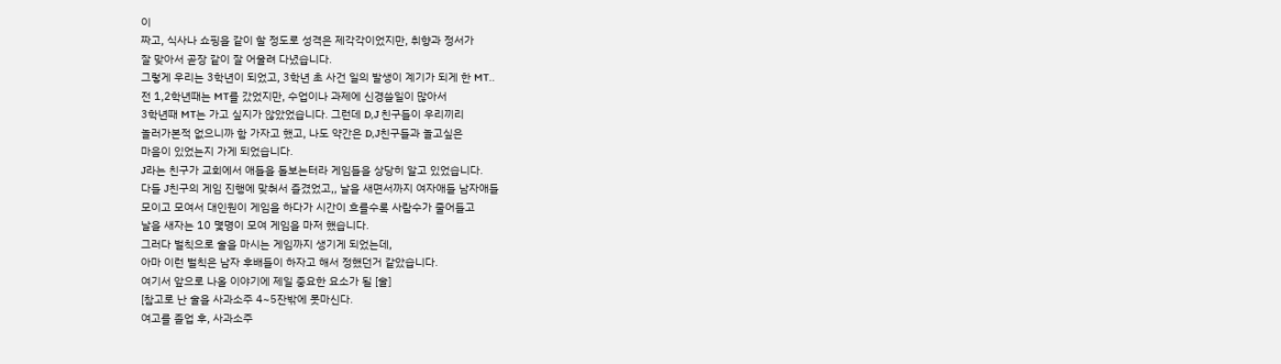이
짜고, 식사나 쇼핑을 같이 할 정도로 성격은 제각각이었지만, 취향과 정서가
잘 맞아서 곧장 같이 잘 어울려 다녔습니다.
그렇게 우리는 3학년이 되었고, 3학년 초 사건 일의 발생이 계기가 되게 한 MT..
전 1,2학년때는 MT를 갔었지만, 수업이나 과제에 신경쓸일이 많아서
3학년때 MT는 가고 싶지가 않았었습니다. 그런데 D,J 친구들이 우리끼리
놀러가본적 없으니까 함 가자고 했고, 나도 약간은 D,J친구들과 놀고싶은
마음이 있었는지 가게 되었습니다.
J라는 친구가 교회에서 애들을 돌보는터라 게임들을 상당히 알고 있었습니다.
다들 J친구의 게임 진행에 맞춰서 즐겼었고,, 날을 새면서까지 여자애들 남자애들
모이고 모여서 대인원이 게임을 하다가 시간이 흐를수록 사람수가 줄어들고
날을 새자는 10 몇명이 모여 게임을 마저 했습니다.
그러다 벌칙으로 술을 마시는 게임까지 생기게 되었는데,
아마 이런 벌칙은 남자 후배들이 하자고 해서 정했던거 같았습니다.
여기서 앞으로 나올 이야기에 제일 중요한 요소가 될 [술]
[참고로 난 술을 사과소주 4~5잔밖에 못마신다.
여고를 졸업 후, 사과소주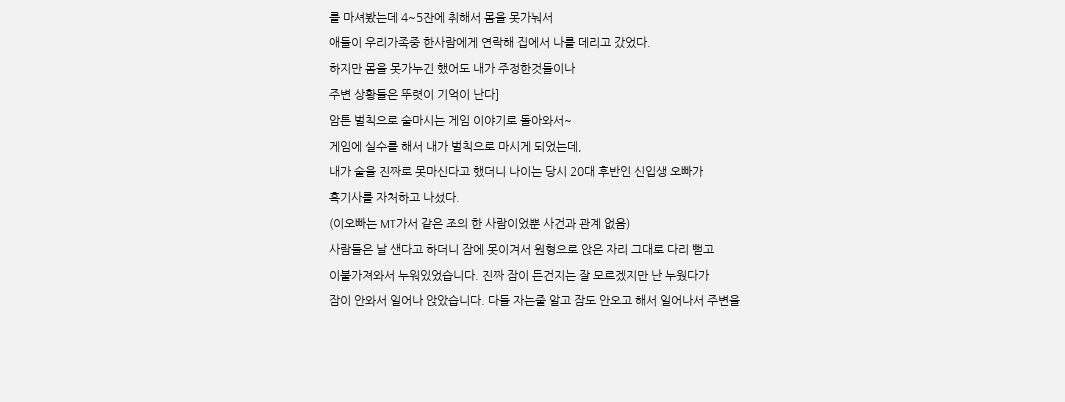를 마셔봤는데 4~5잔에 취해서 몸을 못가눠서
애들이 우리가족중 한사람에게 연락해 집에서 나를 데리고 갔었다.
하지만 몸을 못가누긴 했어도 내가 주정한것들이나
주변 상황들은 뚜렷이 기억이 난다]
암튼 벌칙으로 술마시는 게임 이야기로 돌아와서~
게임에 실수를 해서 내가 벌칙으로 마시게 되었는데,
내가 술을 진짜로 못마신다고 했더니 나이는 당시 20대 후반인 신입생 오빠가
흑기사를 자처하고 나섰다.
(이오빠는 MT가서 같은 조의 한 사람이었뿐 사건과 관계 없음)
사람들은 날 샌다고 하더니 잠에 못이겨서 원형으로 앉은 자리 그대로 다리 뻗고
이불가져와서 누워있었습니다. 진짜 잠이 든건지는 잘 모르겠지만 난 누웠다가
잠이 안와서 일어나 앉았습니다. 다들 자는줄 알고 잠도 안오고 해서 일어나서 주변을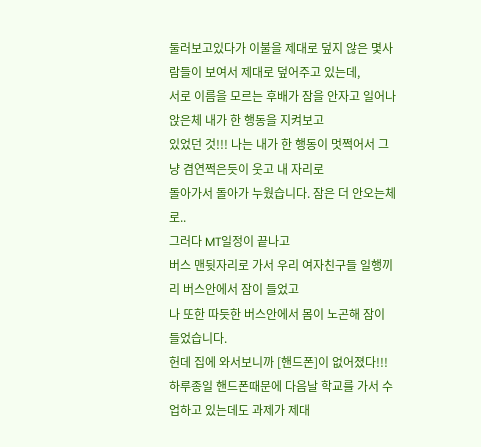둘러보고있다가 이불을 제대로 덮지 않은 몇사람들이 보여서 제대로 덮어주고 있는데,
서로 이름을 모르는 후배가 잠을 안자고 일어나 앉은체 내가 한 행동을 지켜보고
있었던 것!!! 나는 내가 한 행동이 멋쩍어서 그냥 겸연쩍은듯이 웃고 내 자리로
돌아가서 돌아가 누웠습니다. 잠은 더 안오는체로..
그러다 MT일정이 끝나고
버스 맨뒷자리로 가서 우리 여자친구들 일행끼리 버스안에서 잠이 들었고
나 또한 따듯한 버스안에서 몸이 노곤해 잠이 들었습니다.
헌데 집에 와서보니까 [핸드폰]이 없어졌다!!!
하루종일 핸드폰때문에 다음날 학교를 가서 수업하고 있는데도 과제가 제대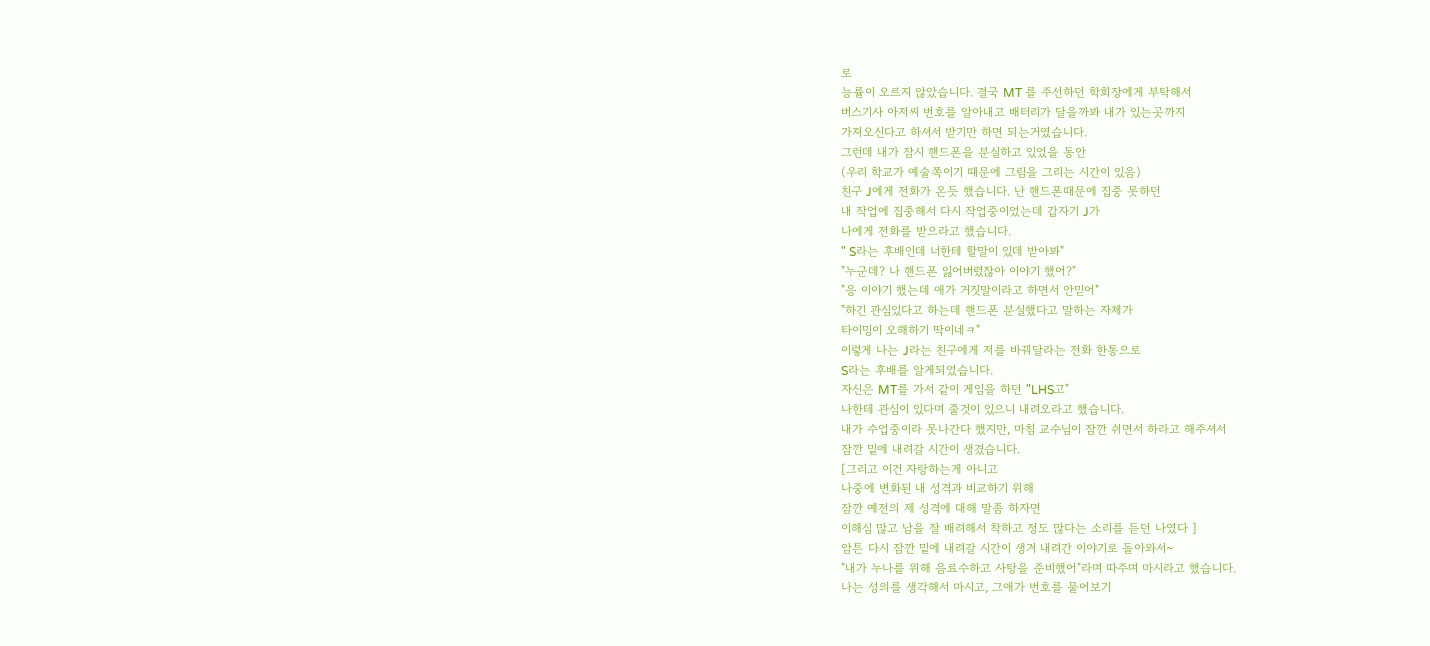로
능률이 오르지 않았습니다. 결국 MT 를 주선하던 학회장에게 부탁해서
버스기사 아저씨 번호를 알아내고 배터리가 달을까봐 내가 있는곳까지
가져오신다고 하셔서 받기만 하면 되는거였습니다.
그런데 내가 잠시 핸드폰을 분실하고 있었을 동안
(우리 학교가 예술쪽이기 떄문에 그림을 그리는 시간이 있음)
친구 J에게 전화가 온듯 했습니다. 난 핸드폰때문에 집중 못하던
내 작업에 집중해서 다시 작업중이었는데 갑자기 J가
나에게 전화를 받으라고 했습니다.
" S라는 후배인데 너한테 할말이 있데 받아봐"
"누군데? 나 핸드폰 잃어버렸잖아 이야기 했어?"
"응 이야기 했는데 애가 거짓말이라고 하면서 안믿어"
"하긴 관심있다고 하는데 핸드폰 분실했다고 말하는 자체가
타이밍이 오해하기 딱이네ㅋ"
이렇게 나는 J라는 친구에게 저를 바꿔달라는 전화 한통으로
S라는 후배를 알게되었습니다.
자신은 MT를 가서 같이 게임을 하던 "LHS고"
나한테 관심이 있다며 줄것이 있으니 내려오라고 했습니다.
내가 수업중이라 못나간다 했지만, 마침 교수님이 잠깐 쉬면서 하라고 해주셔서
잠깐 밑에 내려갈 시간이 생겼습니다.
[그리고 이건 자랑하는게 아니고
나중에 변화된 내 성격과 비교하기 위해
잠깐 예전의 제 성격에 대해 말좀 하자면
이해심 많고 남을 잘 배려해서 착하고 정도 많다는 소리를 듣던 나였다 ]
암튼 다시 잠깐 밑에 내려갈 시간이 생겨 내려간 이야기로 돌아와서~
"내가 누나를 위해 음료수하고 사탕을 준비했어"라며 따주며 마시라고 했습니다.
나는 성의를 생각해서 마시고, 그애가 번호를 물어보기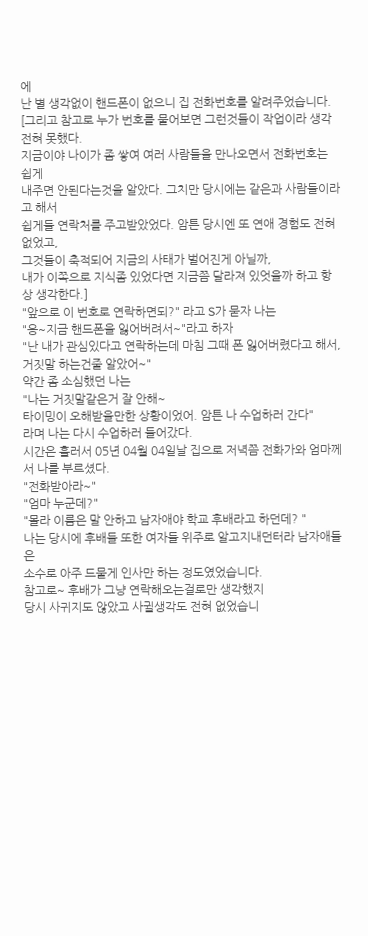에
난 별 생각없이 핸드폰이 없으니 집 전화번호를 알려주었습니다.
[그리고 참고로 누가 번호를 물어보면 그런것들이 작업이라 생각 전혀 못했다.
지금이야 나이가 좀 쌓여 여러 사람들을 만나오면서 전화번호는 쉽게
내주면 안된다는것을 알았다. 그치만 당시에는 같은과 사람들이라고 해서
쉽게들 연락처를 주고받았었다. 암튼 당시엔 또 연애 경험도 전혀 없었고,
그것들이 축적되어 지금의 사태가 벌어진게 아닐까,
내가 이쪽으로 지식좀 있었다면 지금쯤 달라져 있엇을까 하고 항상 생각한다.]
"앞으로 이 번호로 연락하면되?" 라고 S가 묻자 나는
"응~지금 핸드폰을 잃어버려서~"라고 하자
"난 내가 관심있다고 연락하는데 마침 그때 폰 잃어버렸다고 해서,
거짓말 하는건줄 알았어~"
약간 좀 소심했던 나는
"나는 거짓말같은거 잘 안해~
타이밍이 오해받을만한 상황이었어. 암튼 나 수업하러 간다"
라며 나는 다시 수업하러 들어갔다.
시간은 흘러서 05년 04월 04일날 집으로 저녁쯤 전화가와 엄마께서 나를 부르셨다.
"전화받아라~"
"엄마 누군데?"
"몰라 이름은 말 안하고 남자애야 학교 후배라고 하던데? "
나는 당시에 후배들 또한 여자들 위주로 알고지내던터라 남자애들은
소수로 아주 드물게 인사만 하는 정도였었습니다.
참고로~ 후배가 그냥 연락해오는걸로만 생각했지
당시 사귀지도 않았고 사귈생각도 전혀 없었습니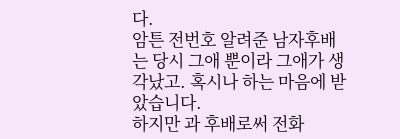다.
암튼 전번호 알려준 남자후배는 당시 그애 뿐이라 그애가 생각났고. 혹시나 하는 마음에 받았습니다.
하지만 과 후배로써 전화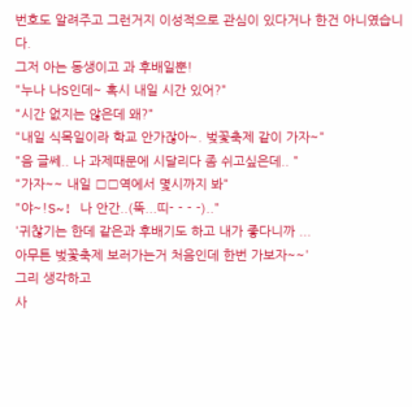번호도 알려주고 그런거지 이성적으로 관심이 있다거나 한건 아니였습니다.
그저 아는 동생이고 과 후배일뿐!
"누나 나S인데~ 혹시 내일 시간 있어?"
"시간 없지는 않은데 왜?"
"내일 식목일이라 학교 안가잖아~. 벚꽃축제 같이 가자~"
"음 글쎄.. 나 과제때문에 시달리다 좀 쉬고싶은데.. "
"가자~~ 내일 □□역에서 몇시까지 봐"
"야~!S~! 나 안간..(뚝...띠- - - -).."
'귀찮기는 한데 같은과 후배기도 하고 내가 좋다니까 ...
아무튼 벚꽃축제 보러가는거 처음인데 한번 가보자~~'
그리 생각하고
사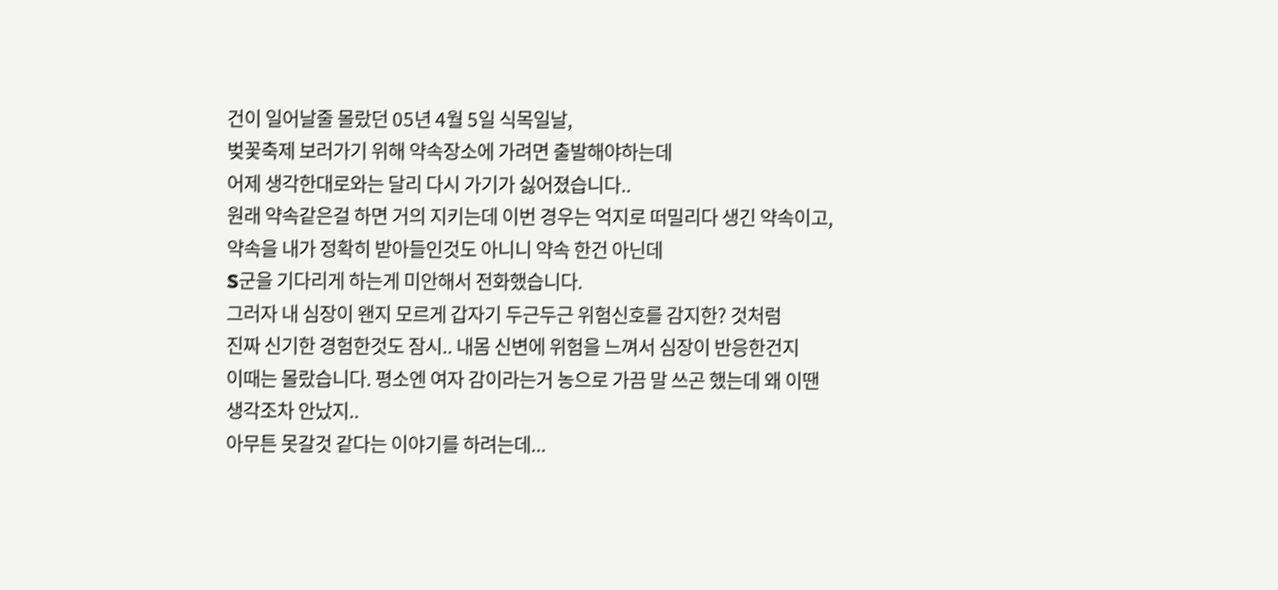건이 일어날줄 몰랐던 05년 4월 5일 식목일날,
벚꽃축제 보러가기 위해 약속장소에 가려면 출발해야하는데
어제 생각한대로와는 달리 다시 가기가 싫어졌습니다..
원래 약속같은걸 하면 거의 지키는데 이번 경우는 억지로 떠밀리다 생긴 약속이고,
약속을 내가 정확히 받아들인것도 아니니 약속 한건 아닌데
S군을 기다리게 하는게 미안해서 전화했습니다.
그러자 내 심장이 왠지 모르게 갑자기 두근두근 위험신호를 감지한? 것처럼
진짜 신기한 경험한것도 잠시.. 내몸 신변에 위험을 느껴서 심장이 반응한건지
이때는 몰랐습니다. 평소엔 여자 감이라는거 농으로 가끔 말 쓰곤 했는데 왜 이땐
생각조차 안났지..
아무튼 못갈것 같다는 이야기를 하려는데...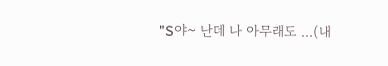"S야~ 난데 나 아무래도 ...(내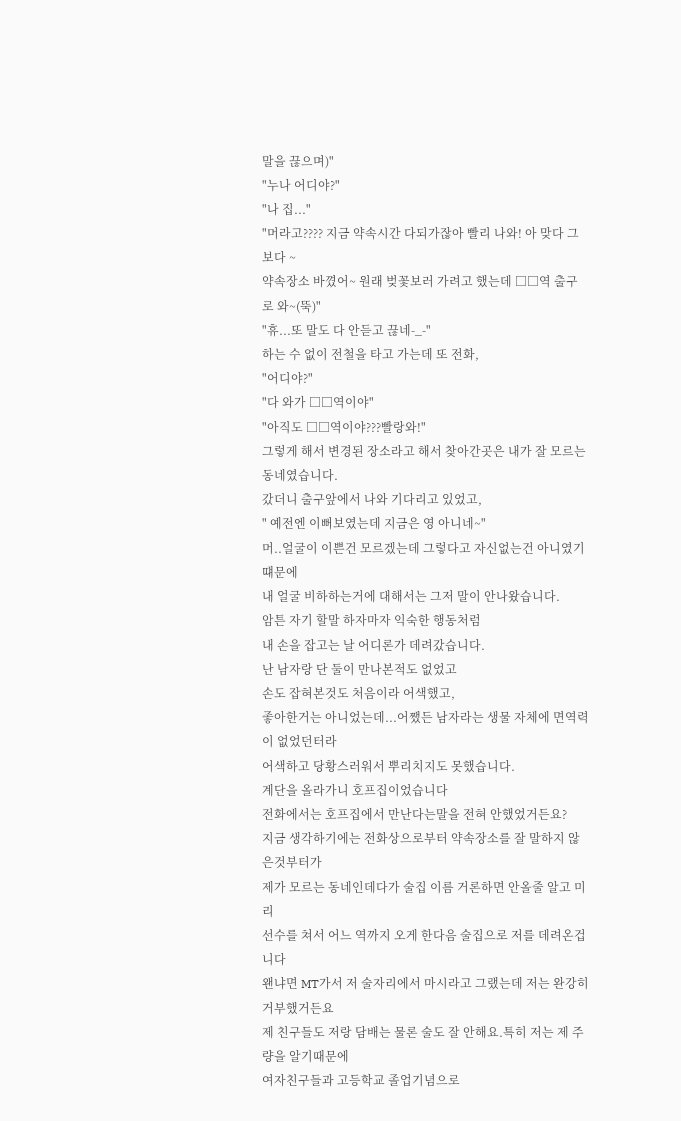말을 끊으며)"
"누나 어디야?"
"나 집..."
"머라고???? 지금 약속시간 다되가잖아 빨리 나와! 아 맞다 그보다 ~
약속장소 바꼈어~ 원래 벚꽃보러 가려고 했는데 □□역 출구로 와~(뚝)"
"휴...또 말도 다 안듣고 끊네-_-"
하는 수 없이 전철을 타고 가는데 또 전화,
"어디야?"
"다 와가 □□역이야"
"아직도 □□역이야???빨랑와!"
그렇게 해서 변경된 장소라고 해서 찾아간곳은 내가 잘 모르는 동네였습니다.
갔더니 출구앞에서 나와 기다리고 있었고,
" 예전엔 이뻐보였는데 지금은 영 아니네~"
머..얼굴이 이쁜건 모르겠는데 그렇다고 자신없는건 아니였기 떄문에
내 얼굴 비하하는거에 대해서는 그저 말이 안나왔습니다.
암튼 자기 할말 하자마자 익숙한 행동처럼
내 손을 잡고는 날 어디론가 데려갔습니다.
난 남자랑 단 둘이 만나본적도 없었고
손도 잡혀본것도 처음이라 어색했고,
좋아한거는 아니었는데...어쨌든 남자라는 생물 자체에 면역력이 없었던터라
어색하고 당황스러워서 뿌리치지도 못했습니다.
계단을 올라가니 호프집이었습니다
전화에서는 호프집에서 만난다는말을 전혀 안했었거든요?
지금 생각하기에는 전화상으로부터 약속장소를 잘 말하지 않은것부터가
제가 모르는 동네인데다가 술집 이름 거론하면 안올줄 알고 미리
선수를 쳐서 어느 역까지 오게 한다음 술집으로 저를 데려온겁니다
왠냐면 MT가서 저 술자리에서 마시라고 그랬는데 저는 완강히 거부했거든요
제 친구들도 저랑 담배는 물론 술도 잘 안해요.특히 저는 제 주량을 알기때문에
여자친구들과 고등학교 졸업기념으로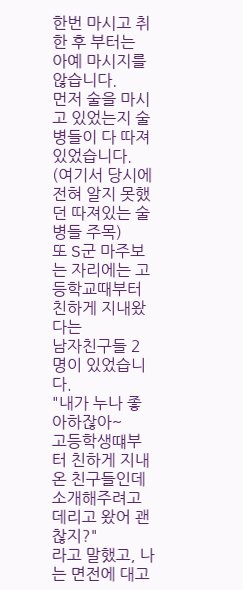한번 마시고 취한 후 부터는
아예 마시지를 않습니다.
먼저 술을 마시고 있었는지 술병들이 다 따져있었습니다.
(여기서 당시에 전혀 알지 못했던 따져있는 술병들 주목)
또 S군 마주보는 자리에는 고등학교때부터 친하게 지내왔다는
남자친구들 2명이 있었습니다.
"내가 누나 좋아하잖아~
고등학생떄부터 친하게 지내온 친구들인데 소개해주려고 데리고 왔어 괜찮지?"
라고 말했고, 나는 면전에 대고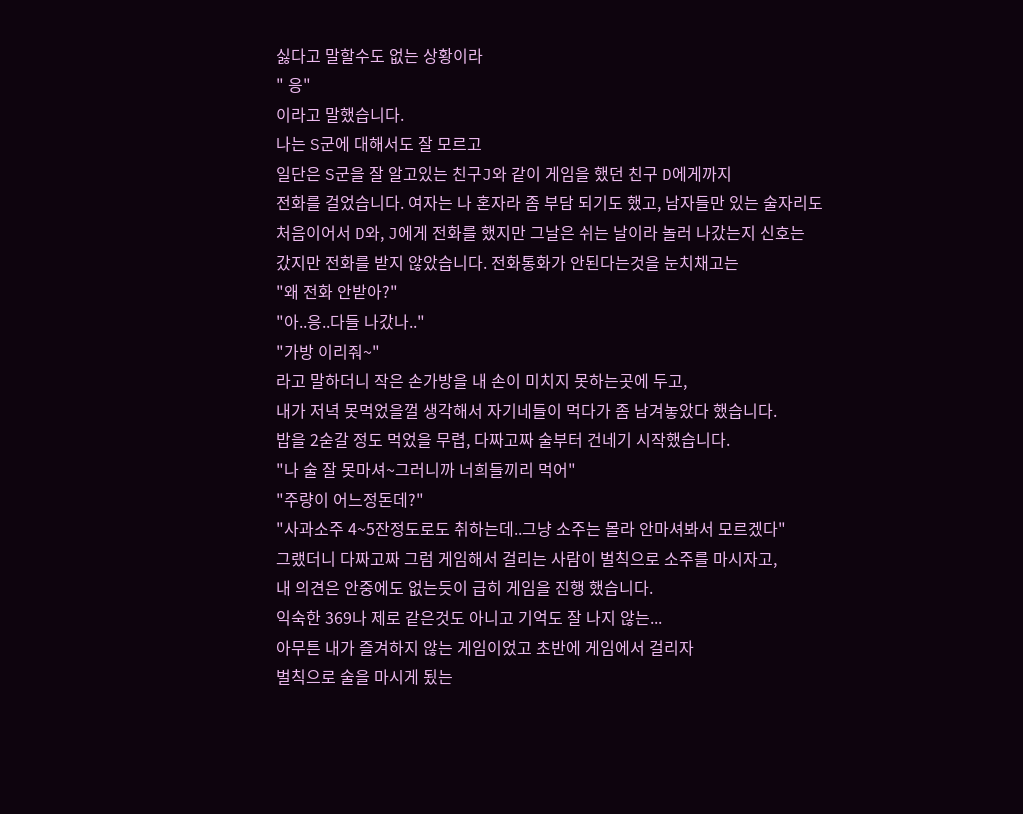싫다고 말할수도 없는 상황이라
" 응"
이라고 말했습니다.
나는 S군에 대해서도 잘 모르고
일단은 S군을 잘 알고있는 친구J와 같이 게임을 했던 친구 D에게까지
전화를 걸었습니다. 여자는 나 혼자라 좀 부담 되기도 했고, 남자들만 있는 술자리도
처음이어서 D와, J에게 전화를 했지만 그날은 쉬는 날이라 놀러 나갔는지 신호는
갔지만 전화를 받지 않았습니다. 전화통화가 안된다는것을 눈치채고는
"왜 전화 안받아?"
"아..응..다들 나갔나.."
"가방 이리줘~"
라고 말하더니 작은 손가방을 내 손이 미치지 못하는곳에 두고,
내가 저녁 못먹었을껄 생각해서 자기네들이 먹다가 좀 남겨놓았다 했습니다.
밥을 2숟갈 정도 먹었을 무렵, 다짜고짜 술부터 건네기 시작했습니다.
"나 술 잘 못마셔~그러니까 너희들끼리 먹어"
"주량이 어느정돈데?"
"사과소주 4~5잔정도로도 취하는데..그냥 소주는 몰라 안마셔봐서 모르겠다"
그랬더니 다짜고짜 그럼 게임해서 걸리는 사람이 벌칙으로 소주를 마시자고,
내 의견은 안중에도 없는듯이 급히 게임을 진행 했습니다.
익숙한 369나 제로 같은것도 아니고 기억도 잘 나지 않는...
아무튼 내가 즐겨하지 않는 게임이었고 초반에 게임에서 걸리자
벌칙으로 술을 마시게 됬는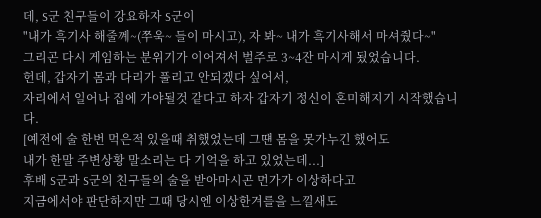데, S군 친구들이 강요하자 S군이
"내가 흑기사 해줄꼐~(쭈욱~ 들이 마시고), 자 봐~ 내가 흑기사해서 마셔줬다~"
그리곤 다시 게임하는 분위기가 이어져서 벌주로 3~4잔 마시게 됬었습니다.
헌데, 갑자기 몸과 다리가 풀리고 안되겠다 싶어서,
자리에서 일어나 집에 가야될것 같다고 하자 갑자기 정신이 혼미해지기 시작했습니다.
[예전에 술 한번 먹은적 있을때 취했었는데 그떈 몸을 못가누긴 했어도
내가 한말 주변상황 말소리는 다 기억을 하고 있었는데...]
후배 S군과 S군의 친구들의 술을 받아마시곤 먼가가 이상하다고
지금에서야 판단하지만 그때 당시엔 이상한겨를을 느낄새도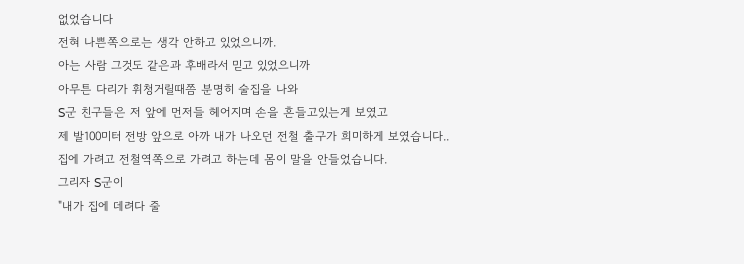없었습니다
전혀 나쁜쪽으로는 생각 안하고 있었으니까.
아는 사람 그것도 같은과 후배라서 믿고 있었으니까
아무튼 다리가 휘청거릴때쯤 분명히 술집을 나와
S군 친구들은 저 앞에 먼저들 헤어지며 손을 흔들고있는게 보였고
제 발100미터 전방 앞으로 아까 내가 나오던 전철 출구가 희미하게 보였습니다..
집에 가려고 전철역쪽으로 가려고 하는데 몸이 말을 안들었습니다.
그리자 S군이
"내가 집에 데려다 줄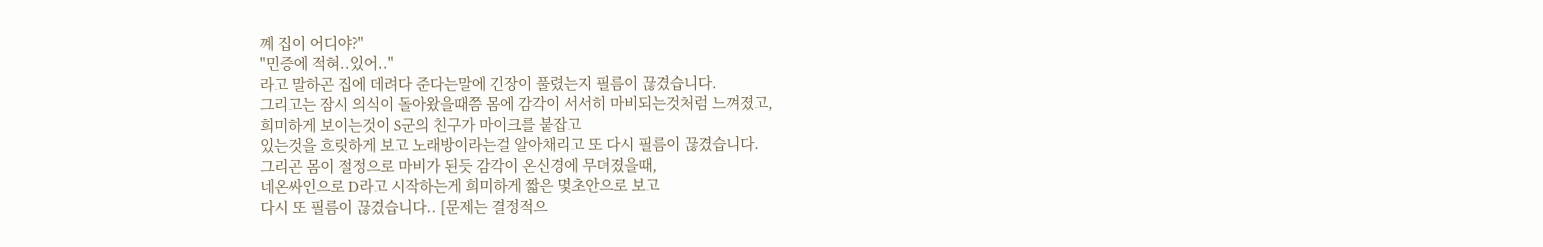꼐 집이 어디야?"
"민증에 적혀..있어.."
라고 말하곤 집에 데려다 준다는말에 긴장이 풀렸는지 필름이 끊겼습니다.
그리고는 잠시 의식이 돌아왔을때쯤 몸에 감각이 서서히 마비되는것처럼 느껴졌고,
희미하게 보이는것이 S군의 친구가 마이크를 붙잡고
있는것을 흐릿하게 보고 노래방이라는걸 알아채리고 또 다시 필름이 끊겼습니다.
그리곤 몸이 절정으로 마비가 된듯 감각이 온신경에 무뎌졌을때,
네온싸인으로 D라고 시작하는게 희미하게 짧은 몇초안으로 보고
다시 또 필름이 끊겼습니다.. [문제는 결정적으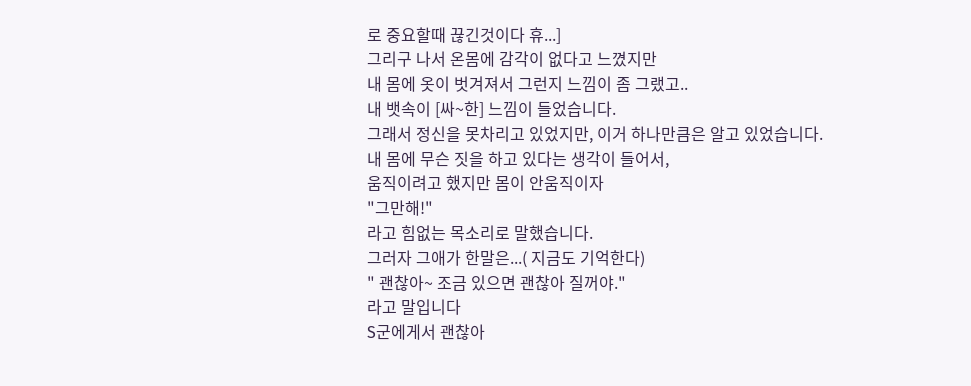로 중요할때 끊긴것이다 휴...]
그리구 나서 온몸에 감각이 없다고 느꼈지만
내 몸에 옷이 벗겨져서 그런지 느낌이 좀 그랬고..
내 뱃속이 [싸~한] 느낌이 들었습니다.
그래서 정신을 못차리고 있었지만, 이거 하나만큼은 알고 있었습니다.
내 몸에 무슨 짓을 하고 있다는 생각이 들어서,
움직이려고 했지만 몸이 안움직이자
"그만해!"
라고 힘없는 목소리로 말했습니다.
그러자 그애가 한말은...( 지금도 기억한다)
" 괜찮아~ 조금 있으면 괜찮아 질꺼야."
라고 말입니다
S군에게서 괜찮아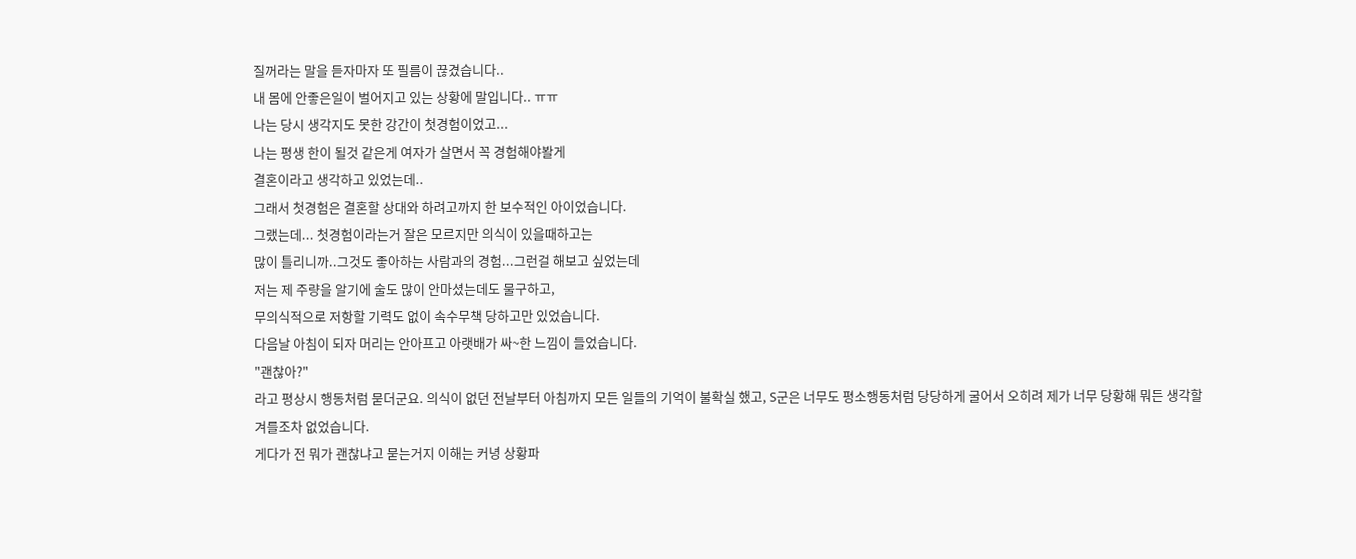질꺼라는 말을 듣자마자 또 필름이 끊겼습니다..
내 몸에 안좋은일이 벌어지고 있는 상황에 말입니다.. ㅠㅠ
나는 당시 생각지도 못한 강간이 첫경험이었고...
나는 평생 한이 될것 같은게 여자가 살면서 꼭 경험해야봘게
결혼이라고 생각하고 있었는데..
그래서 첫경험은 결혼할 상대와 하려고까지 한 보수적인 아이었습니다.
그랬는데... 첫경험이라는거 잘은 모르지만 의식이 있을때하고는
많이 틀리니까..그것도 좋아하는 사람과의 경험...그런걸 해보고 싶었는데
저는 제 주량을 알기에 술도 많이 안마셨는데도 물구하고,
무의식적으로 저항할 기력도 없이 속수무책 당하고만 있었습니다.
다음날 아침이 되자 머리는 안아프고 아랫배가 싸~한 느낌이 들었습니다.
"괜찮아?"
라고 평상시 행동처럼 묻더군요. 의식이 없던 전날부터 아침까지 모든 일들의 기억이 불확실 했고, S군은 너무도 평소행동처럼 당당하게 굴어서 오히려 제가 너무 당황해 뭐든 생각할 겨를조차 없었습니다.
게다가 전 뭐가 괜찮냐고 묻는거지 이해는 커녕 상황파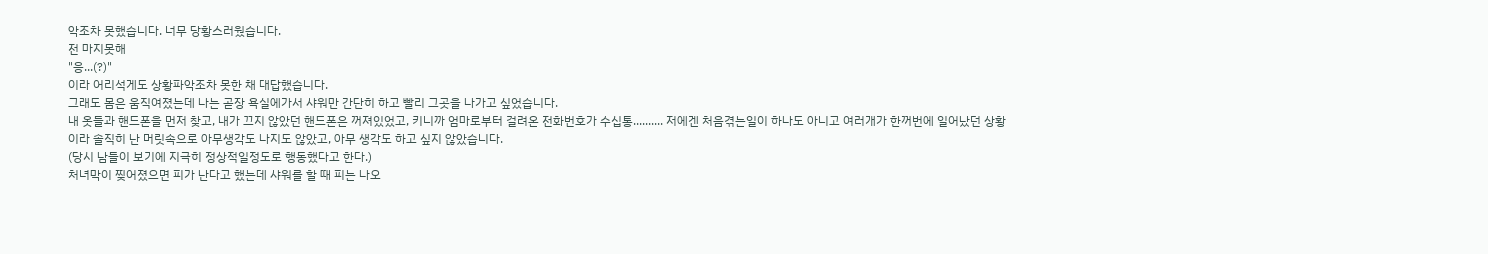악조차 못했습니다. 너무 당황스러웠습니다.
전 마지못해
"응...(?)"
이라 어리석게도 상황파악조차 못한 채 대답했습니다.
그래도 몸은 움직여졌는데 나는 곧장 욕실에가서 샤워만 간단히 하고 빨리 그곳을 나가고 싶었습니다.
내 옷들과 핸드폰을 먼저 찾고, 내가 끄지 않았던 핸드폰은 꺼져있었고, 키니까 엄마로부터 걸려온 전화번호가 수십통.......... 저에겐 처음겪는일이 하나도 아니고 여러개가 한꺼번에 일어났던 상황이라 솔직히 난 머릿속으로 아무생각도 나지도 않았고, 아무 생각도 하고 싶지 않았습니다.
(당시 남들이 보기에 지극히 정상적일정도로 행동했다고 한다.)
처녀막이 찢어졌으면 피가 난다고 했는데 샤워를 할 때 피는 나오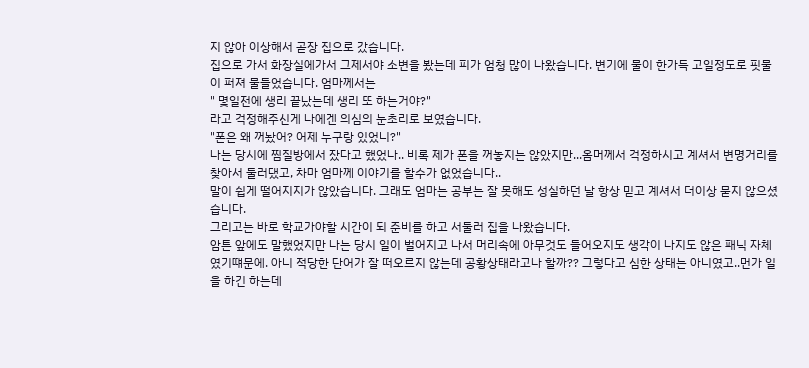지 않아 이상해서 곧장 집으로 갔습니다.
집으로 가서 화장실에가서 그제서야 소변을 봤는데 피가 엄청 많이 나왔습니다. 변기에 물이 한가득 고일정도로 핏물이 퍼져 물들었습니다. 엄마께서는
" 몇일전에 생리 끝났는데 생리 또 하는거야?"
라고 걱정해주신게 나에겐 의심의 눈초리로 보였습니다.
"폰은 왜 꺼놨어? 어제 누구랑 있었니?"
나는 당시에 찜질방에서 잤다고 했었나.. 비록 제가 폰을 꺼놓지는 않았지만...옴머께서 걱정하시고 계셔서 변명거리를 찾아서 둘러댔고, 차마 엄마께 이야기를 할수가 없었습니다..
말이 쉽게 떨어지지가 않았습니다. 그래도 엄마는 공부는 잘 못해도 성실하던 날 항상 믿고 계셔서 더이상 묻지 않으셨습니다.
그리고는 바로 학교가야할 시간이 되 준비를 하고 서둘러 집을 나왔습니다.
암튼 앞에도 말했었지만 나는 당시 일이 벌어지고 나서 머리속에 아무것도 들어오지도 생각이 나지도 않은 패닉 자체였기떄문에. 아니 적당한 단어가 잘 떠오르지 않는데 공황상태라고나 할까?? 그렇다고 심한 상태는 아니였고..먼가 일을 하긴 하는데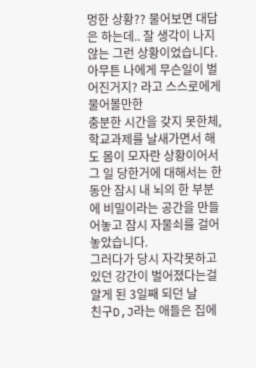멍한 상황?? 물어보면 대답은 하는데.. 잘 생각이 나지 않는 그런 상황이었습니다.
아무튼 나에게 무슨일이 벌어진거지? 라고 스스로에게 물어볼만한
충분한 시간을 갖지 못한체, 학교과제를 날새가면서 해도 몸이 모자란 상황이어서 그 일 당한거에 대해서는 한동안 잠시 내 뇌의 한 부분에 비밀이라는 공간을 만들어놓고 잠시 자물쇠를 걸어놓았습니다.
그러다가 당시 자각못하고 있던 강간이 벌어졌다는걸 알게 된 3일째 되던 날
친구D,J라는 애들은 집에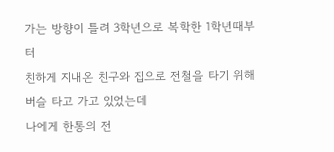가는 방향이 틀려 3학년으로 복학한 1학년때부터
친하게 지내온 친구와 집으로 전철을 타기 위해 버슬 타고 가고 있었는데
나에게 한통의 전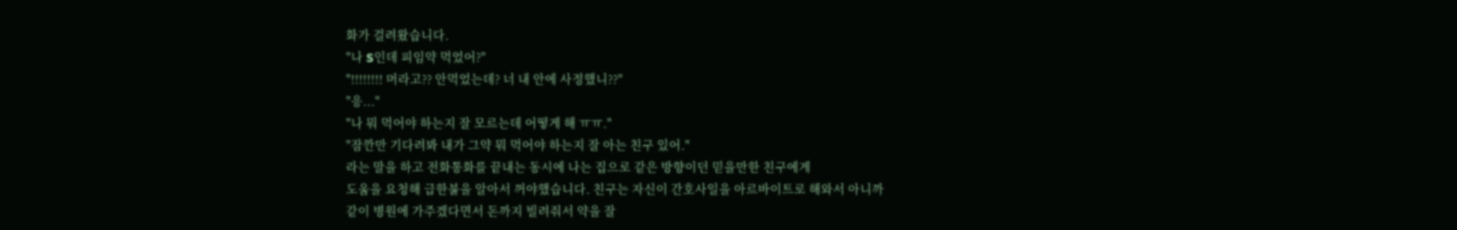화가 걸려왔습니다.
"나 S인데 피임약 먹었어?"
"!!!!!!!! 머라고?? 안먹었는데? 너 내 안에 사정했니??"
"응..."
"나 뭐 먹어야 하는지 잘 모르는데 어떻게 해 ㅠㅠ."
"잠깐만 기다려봐 내가 그약 뭐 먹어야 하는지 잘 아는 친구 있어."
라는 말을 하고 전화통화를 끝내는 동시에 나는 집으로 같은 방향이던 믿을만한 친구에게
도움을 요청해 급한불을 알아서 꺼야했습니다. 친구는 자신이 간호사일을 아르바이트로 해와서 아니까
같이 병원에 가주겠다면서 돈까지 빌려줘서 약을 잘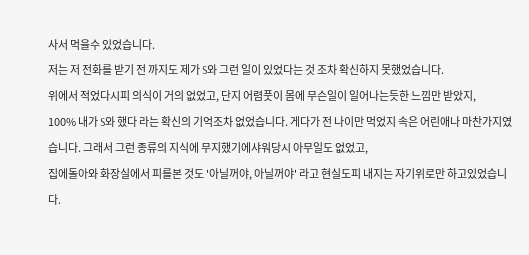사서 먹을수 있었습니다.
저는 저 전화를 받기 전 까지도 제가 S와 그런 일이 있었다는 것 조차 확신하지 못했었습니다.
위에서 적었다시피 의식이 거의 없었고, 단지 어렴풋이 몸에 무슨일이 일어나는듯한 느낌만 받았지,
100% 내가 S와 했다 라는 확신의 기억조차 없었습니다. 게다가 전 나이만 먹었지 속은 어린애나 마찬가지였습니다. 그래서 그런 종류의 지식에 무지했기에샤워당시 아무일도 없었고,
집에돌아와 화장실에서 피를본 것도 '아닐꺼야, 아닐꺼야' 라고 현실도피 내지는 자기위로만 하고있었습니다.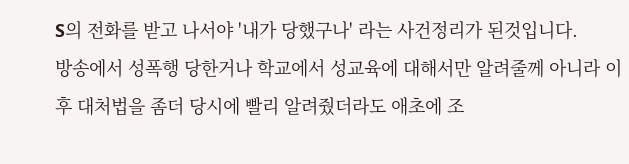S의 전화를 받고 나서야 '내가 당했구나' 라는 사건정리가 된것입니다.
방송에서 성폭행 당한거나 학교에서 성교육에 대해서만 알려줄께 아니라 이후 대처법을 좀더 당시에 빨리 알려줬더라도 애초에 조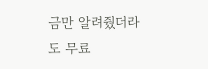금만 알려줬더라도 무료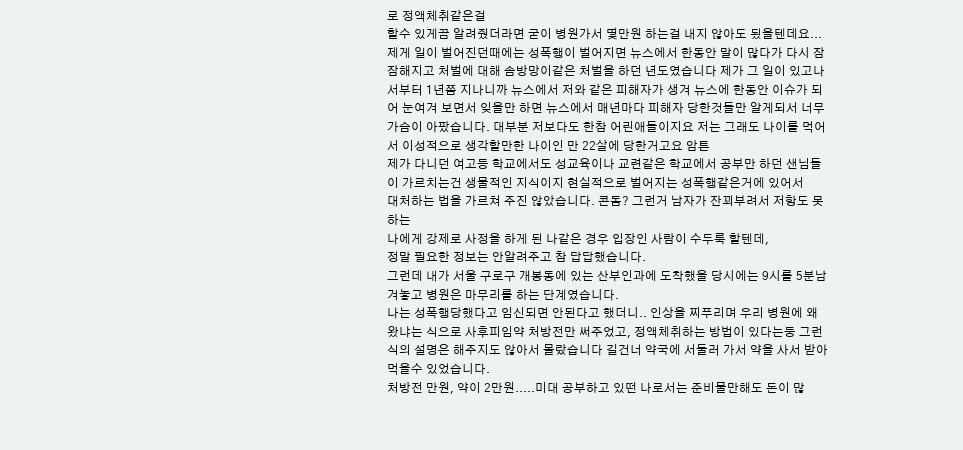로 정액체취같은걸
할수 있게끔 알려줬더라면 굳이 병원가서 몇만원 하는걸 내지 않아도 됬을텐데요... 제게 일이 벌어진던때에는 성폭행이 벌어지면 뉴스에서 한동안 말이 많다가 다시 잠잠해지고 처벌에 대해 솜방망이같은 처벌을 하던 년도였습니다 제가 그 일이 있고나서부터 1년쯤 지나니까 뉴스에서 저와 같은 피해자가 생겨 뉴스에 한동안 이슈가 되어 눈여겨 보면서 잊을만 하면 뉴스에서 매년마다 피해자 당한것들만 알게되서 너무 가슴이 아팠습니다. 대부분 저보다도 한참 어린애들이지요 저는 그래도 나이를 먹어서 이성적으로 생각할만한 나이인 만 22살에 당한거고요 암튼
제가 다니던 여고등 학교에서도 성교육이나 교련같은 학교에서 공부만 하던 샌님들이 가르치는건 생물적인 지식이지 현실적으로 벌어지는 성폭행같은거에 있어서
대처하는 법을 가르쳐 주진 않았습니다. 콘돔? 그런거 남자가 잔꾀부려서 저항도 못하는
나에게 강제로 사정을 하게 된 나같은 경우 입장인 사람이 수두룩 할텐데,
정말 필요한 정보는 안알려주고 참 답답했습니다.
그런데 내가 서울 구로구 개봉동에 있는 산부인과에 도착했을 당시에는 9시를 5분남겨놓고 병원은 마무리를 하는 단계였습니다.
나는 성폭행당했다고 임신되면 안된다고 했더니.. 인상을 찌푸리며 우리 병원에 왜 왔냐는 식으로 사후피임약 처방전만 써주었고, 정액체취하는 방법이 있다는둥 그런식의 설명은 해주지도 않아서 몰랐습니다 길건너 약국에 서둘러 가서 약을 사서 받아 먹을수 있었습니다.
처방전 만원, 약이 2만원.....미대 공부하고 있떤 나로서는 준비물만해도 돈이 많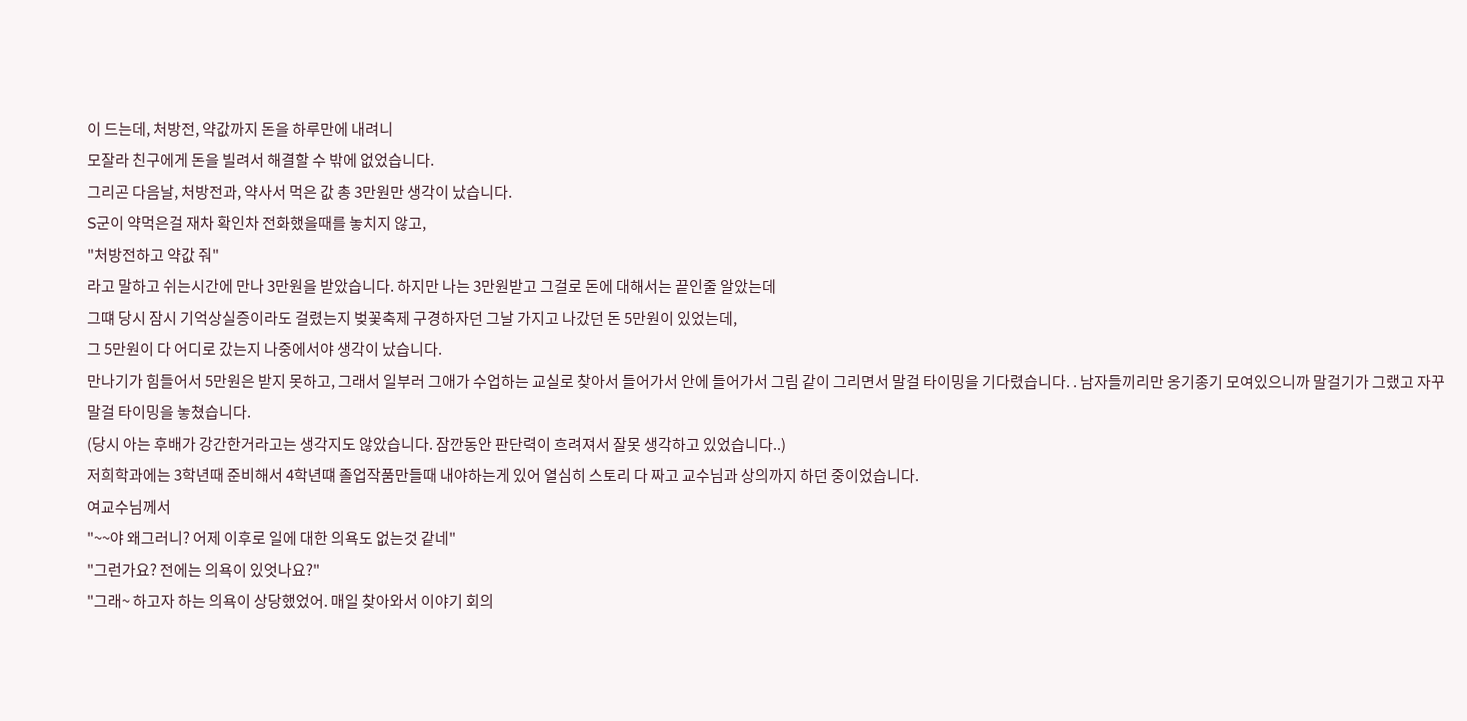이 드는데, 처방전, 약값까지 돈을 하루만에 내려니
모잘라 친구에게 돈을 빌려서 해결할 수 밖에 없었습니다.
그리곤 다음날, 처방전과, 약사서 먹은 값 총 3만원만 생각이 났습니다.
S군이 약먹은걸 재차 확인차 전화했을때를 놓치지 않고,
"처방전하고 약값 줘"
라고 말하고 쉬는시간에 만나 3만원을 받았습니다. 하지만 나는 3만원받고 그걸로 돈에 대해서는 끝인줄 알았는데
그떄 당시 잠시 기억상실증이라도 걸렸는지 벚꽃축제 구경하자던 그날 가지고 나갔던 돈 5만원이 있었는데,
그 5만원이 다 어디로 갔는지 나중에서야 생각이 났습니다.
만나기가 힘들어서 5만원은 받지 못하고, 그래서 일부러 그애가 수업하는 교실로 찾아서 들어가서 안에 들어가서 그림 같이 그리면서 말걸 타이밍을 기다렸습니다. . 남자들끼리만 옹기종기 모여있으니까 말걸기가 그랬고 자꾸 말걸 타이밍을 놓쳤습니다.
(당시 아는 후배가 강간한거라고는 생각지도 않았습니다. 잠깐동안 판단력이 흐려져서 잘못 생각하고 있었습니다..)
저희학과에는 3학년때 준비해서 4학년떄 졸업작품만들때 내야하는게 있어 열심히 스토리 다 짜고 교수님과 상의까지 하던 중이었습니다.
여교수님께서
"~~야 왜그러니? 어제 이후로 일에 대한 의욕도 없는것 같네"
"그런가요? 전에는 의욕이 있엇나요?"
"그래~ 하고자 하는 의욕이 상당했었어. 매일 찾아와서 이야기 회의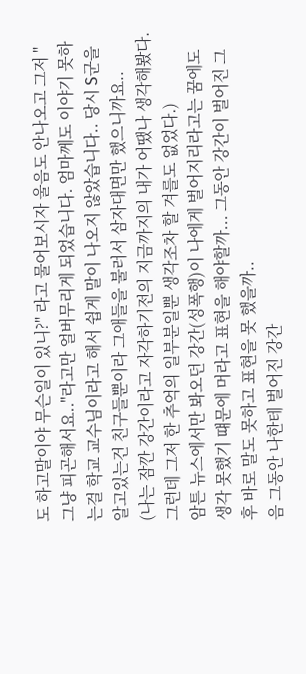도 하고말이야 무슨일이 있니?" 라고 물어보시자 울음도 안나오고 그저 "그냥 피곤해서요.."라고만 얼버무리게 되었습니다. 엄마께도 이야기 못하는걸 학교 교수님이라고 해서 쉽게 말이 나오지 않았습니다.. 당시 S군을 알고있는건 친구들뿐이라 그애들을 불러서 삼자대면만 했으니까요..
(나는 잠깐 강간이라고 자각하기전의 지금까지의 내가 어땠나 생각해봤다. 그런데 그저 한 추억의 일부분일뿐 생각조차 할 겨를도 없었다.)
암튼 뉴스에서만 봐오던 강간(성폭행)이 나에게 벌어지리라고는 꿈에도 생각 못했기 떄문에 머라고 표현을 해야할까... 그동안 강간이 벌어진 그 후 바로 말도 못하고 표현을 못 했을까..
음 그동안 나한테 벌어진 강간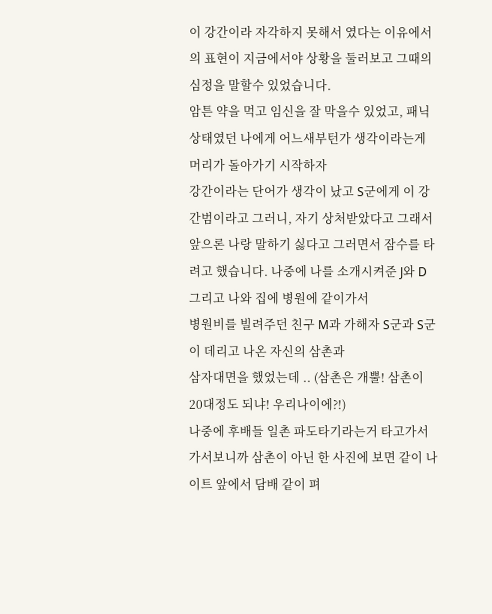이 강간이라 자각하지 못해서 였다는 이유에서의 표현이 지금에서야 상황을 둘러보고 그때의 심정을 말할수 있었습니다.
암튼 약을 먹고 임신을 잘 막을수 있었고, 패닉상태였던 나에게 어느새부턴가 생각이라는게 머리가 돌아가기 시작하자
강간이라는 단어가 생각이 났고 S군에게 이 강간범이라고 그러니, 자기 상처받았다고 그래서 앞으론 나랑 말하기 싫다고 그러면서 잠수를 타려고 했습니다. 나중에 나를 소개시켜준 J와 D 그리고 나와 집에 병원에 같이가서
병원비를 빌려주던 친구 M과 가해자 S군과 S군이 데리고 나온 자신의 삼촌과
삼자대면을 했었는데 .. (삼촌은 개뿔! 삼촌이 20대정도 되냐! 우리나이에?!)
나중에 후배들 일촌 파도타기라는거 타고가서 가서보니까 삼촌이 아닌 한 사진에 보면 같이 나이트 앞에서 담배 같이 펴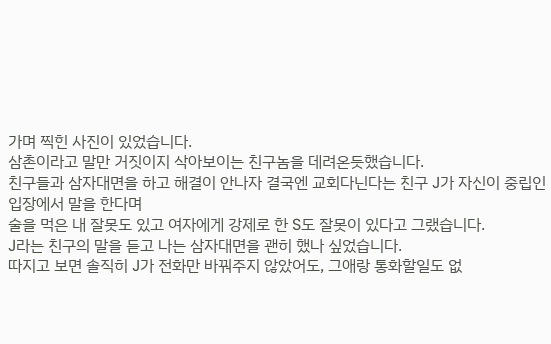가며 찍힌 사진이 있었습니다.
삼촌이라고 말만 거짓이지 삭아보이는 친구놈을 데려온듯했습니다.
친구들과 삼자대면을 하고 해결이 안나자 결국엔 교회다닌다는 친구 J가 자신이 중립인 입장에서 말을 한다며
술을 먹은 내 잘못도 있고 여자에게 강제로 한 S도 잘못이 있다고 그랬습니다.
J라는 친구의 말을 듣고 나는 삼자대면을 괜히 했나 싶었습니다.
따지고 보면 솔직히 J가 전화만 바꿔주지 않았어도, 그애랑 통화할일도 없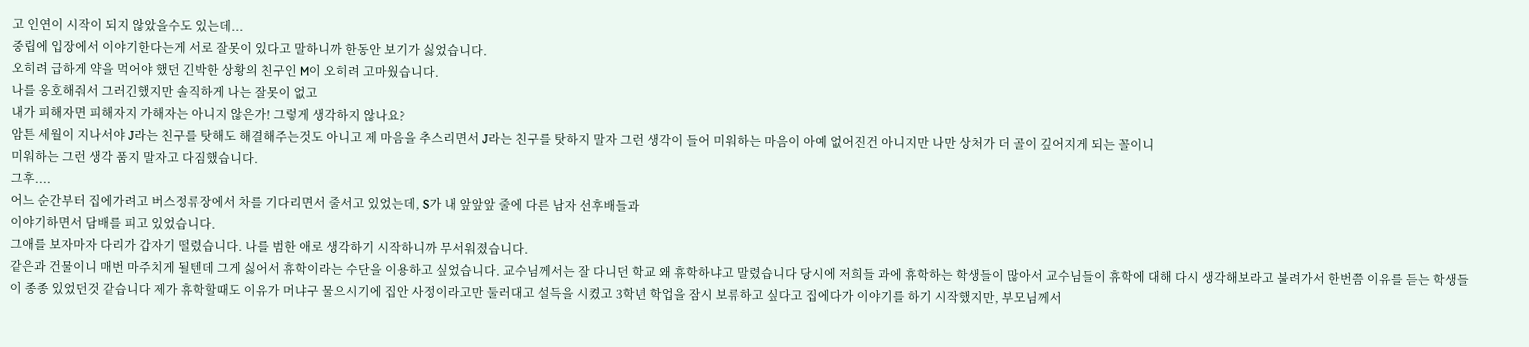고 인연이 시작이 되지 않았을수도 있는데...
중립에 입장에서 이야기한다는게 서로 잘못이 있다고 말하니까 한동안 보기가 싫었습니다.
오히려 급하게 약을 먹어야 했던 긴박한 상황의 친구인 M이 오히려 고마웠습니다.
나를 옹호해줘서 그러긴했지만 솔직하게 나는 잘못이 없고
내가 피해자면 피해자지 가해자는 아니지 않은가! 그렇게 생각하지 않나요?
암튼 세월이 지나서야 J라는 친구를 탓해도 해결해주는것도 아니고 제 마음을 추스리면서 J라는 친구를 탓하지 말자 그런 생각이 들어 미워하는 마음이 아예 없어진건 아니지만 나만 상처가 더 골이 깊어지게 되는 꼴이니
미워하는 그런 생각 품지 말자고 다짐했습니다.
그후....
어느 순간부터 집에가려고 버스정류장에서 차를 기다리면서 줄서고 있었는데, S가 내 앞앞앞 줄에 다른 남자 선후배들과
이야기하면서 담배를 피고 있었습니다.
그애를 보자마자 다리가 갑자기 떨렸습니다. 나를 범한 애로 생각하기 시작하니까 무서워졌습니다.
같은과 건물이니 매번 마주치게 될텐데 그게 싫어서 휴학이라는 수단을 이용하고 싶었습니다. 교수님께서는 잘 다니던 학교 왜 휴학하냐고 말렸습니다 당시에 저희들 과에 휴학하는 학생들이 많아서 교수님들이 휴학에 대해 다시 생각해보라고 불려가서 한번쯤 이유를 듣는 학생들이 종종 있었던것 같습니다 제가 휴학할때도 이유가 머냐구 물으시기에 집안 사정이라고만 둘러대고 설득을 시켰고 3학년 학업을 잠시 보류하고 싶다고 집에다가 이야기를 하기 시작했지만, 부모님께서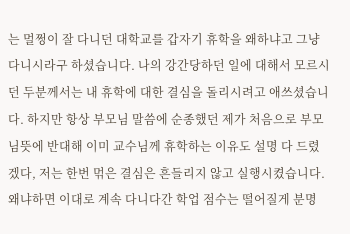는 멀쩡이 잘 다니던 대학교를 갑자기 휴학을 왜하냐고 그냥 다니시라구 하셨습니다. 나의 강간당하던 일에 대해서 모르시던 두분께서는 내 휴학에 대한 결심을 돌리시려고 애쓰셨습니다. 하지만 항상 부모님 말씀에 순종했던 제가 처음으로 부모님뜻에 반대해 이미 교수님께 휴학하는 이유도 설명 다 드렸겠다, 저는 한번 먺은 결심은 흔들리지 않고 실행시켰습니다. 왜냐하면 이대로 계속 다니다간 학업 점수는 떨어질게 분명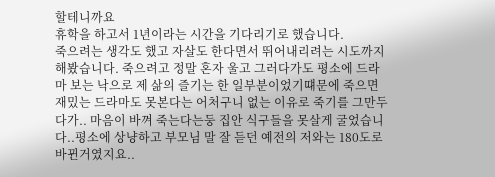할테니까요
휴학을 하고서 1년이라는 시간을 기다리기로 했습니다.
죽으려는 생각도 했고 자살도 한다면서 뛰어내리려는 시도까지 해봤습니다. 죽으려고 정말 혼자 울고 그러다가도 평소에 드라마 보는 낙으로 제 삶의 즐기는 한 일부분이었기떄문에 죽으면 재밌는 드라마도 못본다는 어처구니 없는 이유로 죽기를 그만두다가.. 마음이 바껴 죽는다는둥 집안 식구들을 못살게 굴었습니다..평소에 상냥하고 부모님 말 잘 듣던 예전의 저와는 180도로 바뀐거였지요..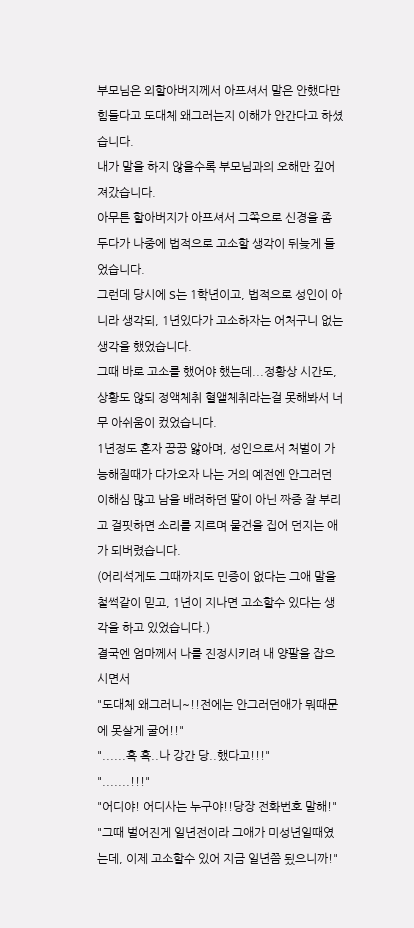부모님은 외할아버지께서 아프셔서 말은 안했다만 힘들다고 도대체 왜그러는지 이해가 안간다고 하셨습니다.
내가 말을 하지 않을수록 부모님과의 오해만 깊어져갔습니다.
아무튼 할아버지가 아프셔서 그쪽으로 신경을 좀 두다가 나중에 법적으로 고소할 생각이 뒤늦게 들었습니다.
그런데 당시에 S는 1학년이고, 법적으로 성인이 아니라 생각되, 1년있다가 고소하자는 어처구니 없는 생각을 했었습니다.
그때 바로 고소를 했어야 했는데...정황상 시간도, 상황도 않되 정액체취 혈앨체취라는걸 못해봐서 너무 아쉬움이 컸었습니다.
1년정도 혼자 끙끙 앓아며, 성인으로서 처벌이 가능해질때가 다가오자 나는 거의 예전엔 안그러던 이해심 많고 남을 배려하던 딸이 아닌 짜증 잘 부리고 걸핏하면 소리를 지르며 물건을 집어 던지는 애가 되버렸습니다.
(어리석게도 그때까지도 민증이 없다는 그애 말을 철썩같이 믿고, 1년이 지나면 고소할수 있다는 생각을 하고 있었습니다.)
결국엔 엄마께서 나를 진정시키려 내 양팔을 잡으시면서
"도대체 왜그러니~!!전에는 안그러던애가 뭐때문에 못살게 굴어!!"
"......흑 흑..나 강간 당..했다고!!!"
".......!!!"
"어디야! 어디사는 누구야!!당장 전화번호 말해!"
"그때 벌어진게 일년전이라 그애가 미성년일때였는데, 이제 고소할수 있어 지금 일년쯤 됬으니까!"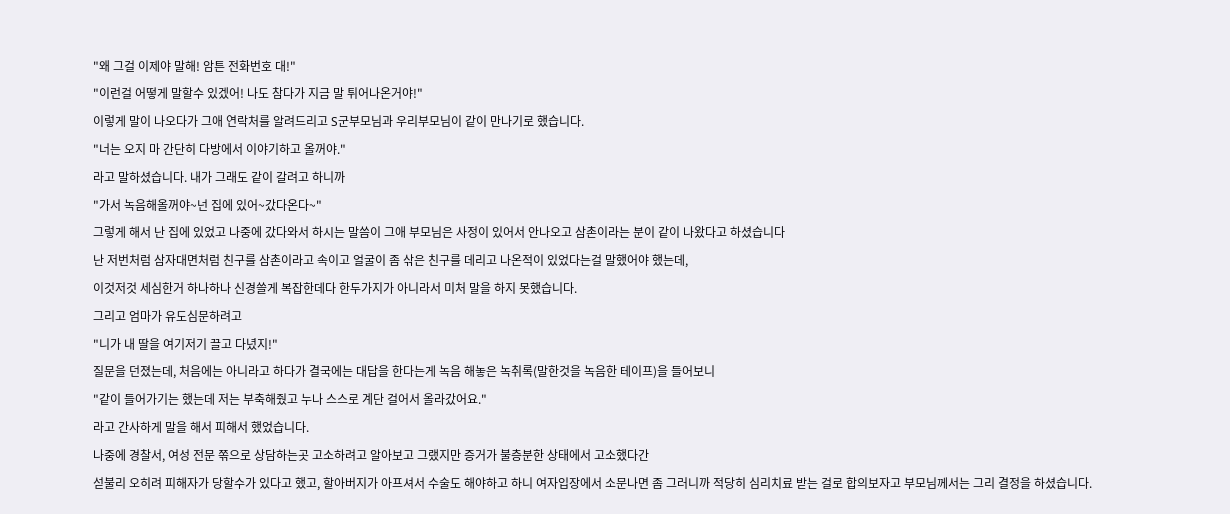"왜 그걸 이제야 말해! 암튼 전화번호 대!"
"이런걸 어떻게 말할수 있겠어! 나도 참다가 지금 말 튀어나온거야!"
이렇게 말이 나오다가 그애 연락처를 알려드리고 S군부모님과 우리부모님이 같이 만나기로 했습니다.
"너는 오지 마 간단히 다방에서 이야기하고 올꺼야."
라고 말하셨습니다. 내가 그래도 같이 갈려고 하니까
"가서 녹음해올꺼야~넌 집에 있어~갔다온다~"
그렇게 해서 난 집에 있었고 나중에 갔다와서 하시는 말씀이 그애 부모님은 사정이 있어서 안나오고 삼촌이라는 분이 같이 나왔다고 하셨습니다
난 저번처럼 삼자대면처럼 친구를 삼촌이라고 속이고 얼굴이 좀 삮은 친구를 데리고 나온적이 있었다는걸 말했어야 했는데,
이것저것 세심한거 하나하나 신경쓸게 복잡한데다 한두가지가 아니라서 미처 말을 하지 못했습니다.
그리고 엄마가 유도심문하려고
"니가 내 딸을 여기저기 끌고 다녔지!"
질문을 던졌는데, 처음에는 아니라고 하다가 결국에는 대답을 한다는게 녹음 해놓은 녹취록(말한것을 녹음한 테이프)을 들어보니
"같이 들어가기는 했는데 저는 부축해줬고 누나 스스로 계단 걸어서 올라갔어요."
라고 간사하게 말을 해서 피해서 했었습니다.
나중에 경찰서, 여성 전문 쪾으로 상담하는곳 고소하려고 알아보고 그랬지만 증거가 불층분한 상태에서 고소했다간
섣불리 오히려 피해자가 당할수가 있다고 했고, 할아버지가 아프셔서 수술도 해야하고 하니 여자입장에서 소문나면 좀 그러니까 적당히 심리치료 받는 걸로 합의보자고 부모님께서는 그리 결정을 하셨습니다.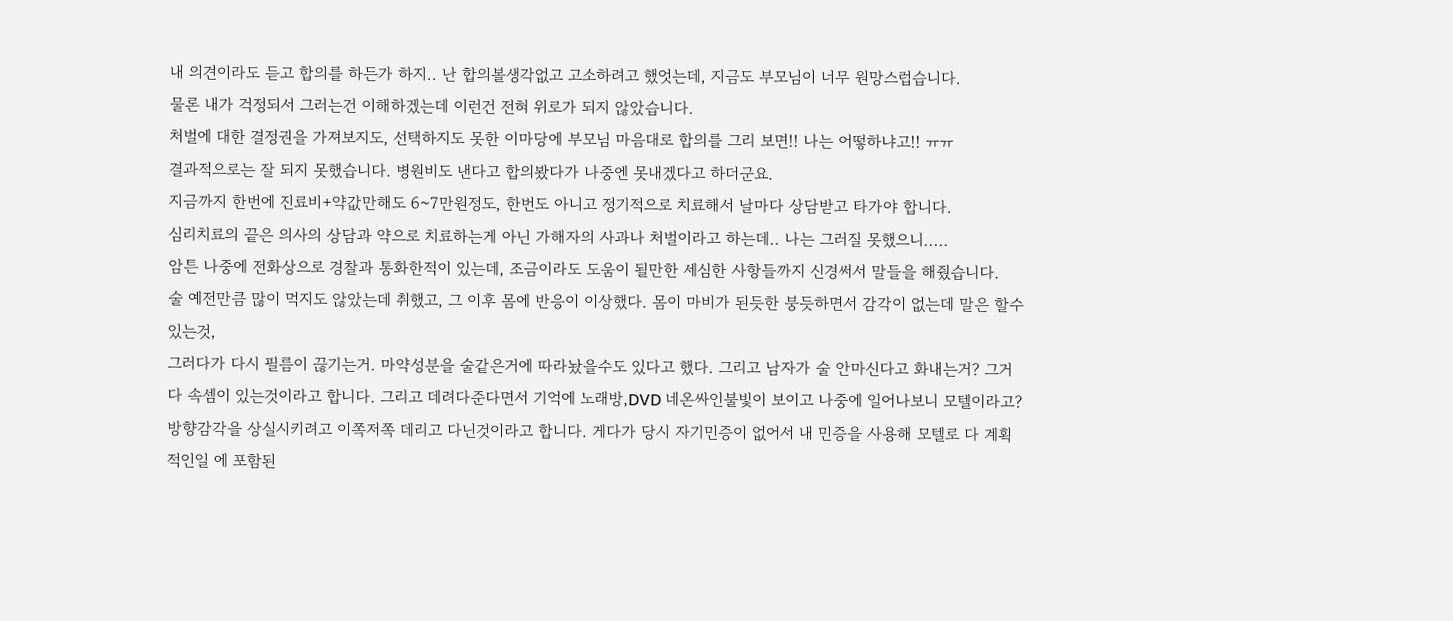내 의견이라도 듣고 합의를 하든가 하지.. 난 합의볼생각없고 고소하려고 했엇는데, 지금도 부모님이 너무 원망스럽습니다.
물론 내가 걱정되서 그러는건 이해하겠는데 이런건 전혀 위로가 되지 않았습니다.
처벌에 대한 결정권을 가져보지도, 선택하지도 못한 이마당에 부모님 마음대로 합의를 그리 보면!! 나는 어떻하냐고!! ㅠㅠ
결과적으로는 잘 되지 못했습니다. 병원비도 낸다고 합의봤다가 나중엔 못내겠다고 하더군요.
지금까지 한번에 진료비+약값만해도 6~7만원정도, 한번도 아니고 정기적으로 치료해서 날마다 상담받고 타가야 합니다.
심리치료의 끝은 의사의 상담과 약으로 치료하는게 아닌 가해자의 사과나 처벌이라고 하는데.. 나는 그러질 못했으니.....
암튼 나중에 전화상으로 경찰과 통화한적이 있는데, 조금이라도 도움이 될만한 세심한 사항들까지 신경써서 말들을 해줬습니다.
술 예전만큼 많이 먹지도 않았는데 취했고, 그 이후 몸에 반응이 이상했다. 몸이 마비가 된듯한 붕듯하면서 감각이 없는데 말은 할수 있는것,
그러다가 다시 필름이 끊기는거. 마약성분을 술같은거에 따라놨을수도 있다고 했다. 그리고 남자가 술 안마신다고 화내는거? 그거 다 속셈이 있는것이라고 합니다. 그리고 데려다준다면서 기억에 노래방,DVD 네온싸인불빛이 보이고 나중에 일어나보니 모텔이라고? 방향감각을 상실시키려고 이쪽저쪽 데리고 다닌것이라고 합니다. 게다가 당시 자기민증이 없어서 내 민증을 사용해 모텔로 다 계획적인일 에 포함된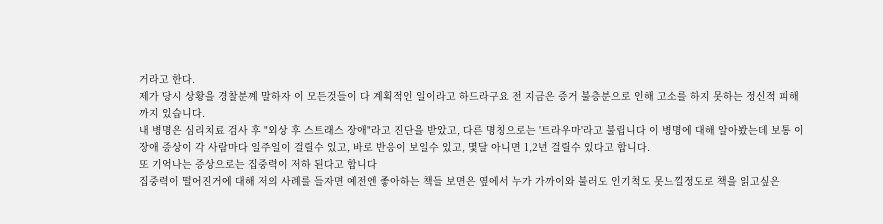거라고 한다.
제가 당시 상황을 경찰분꼐 말하자 이 모든것들이 다 계획적인 일이라고 하드라구요 전 지금은 증거 불층분으로 인해 고소를 하지 못하는 정신적 피해까지 있습니다.
내 병명은 심리치료 검사 후 "외상 후 스트래스 장애"라고 진단을 받았고, 다른 명칭으로는 '트라우마'라고 불립니다 이 병명에 대해 알아봤는데 보통 이 장애 증상이 각 사람마다 일주일이 걸릴수 있고, 바로 반응이 보일수 있고, 몇달 아니면 1,2년 걸릴수 있다고 합니다.
또 기억나는 증상으로는 집중력이 저하 된다고 합니다
집중력이 떨어진거에 대해 저의 사례를 들자면 예전엔 좋아하는 책들 보면은 옆에서 누가 가까이와 불러도 인기척도 못느낄정도로 책을 읽고싶은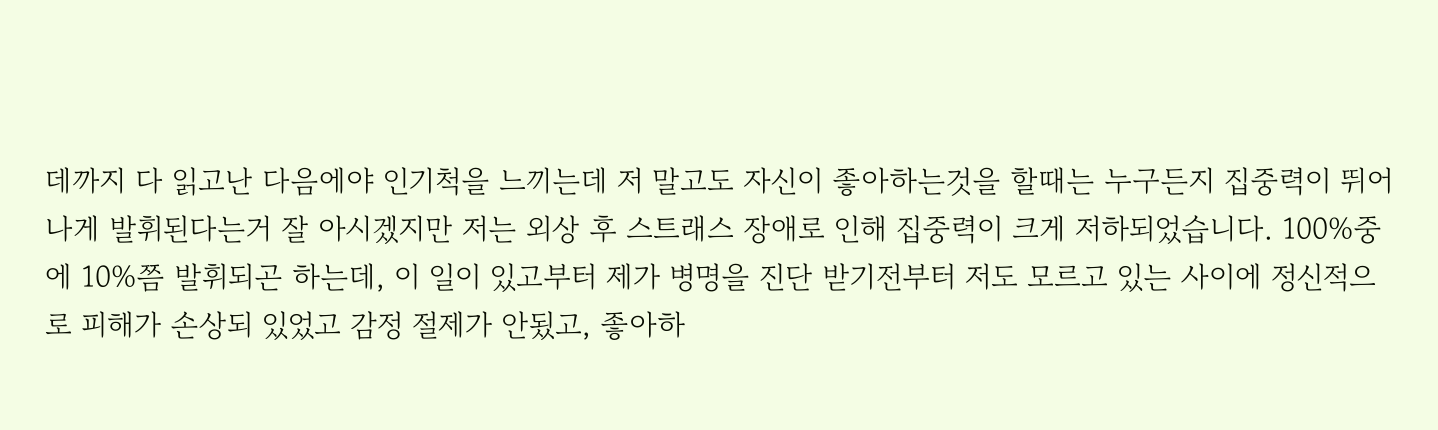데까지 다 읽고난 다음에야 인기척을 느끼는데 저 말고도 자신이 좋아하는것을 할때는 누구든지 집중력이 뛰어나게 발휘된다는거 잘 아시겠지만 저는 외상 후 스트래스 장애로 인해 집중력이 크게 저하되었습니다. 100%중에 10%쯤 발휘되곤 하는데, 이 일이 있고부터 제가 병명을 진단 받기전부터 저도 모르고 있는 사이에 정신적으로 피해가 손상되 있었고 감정 절제가 안됬고, 좋아하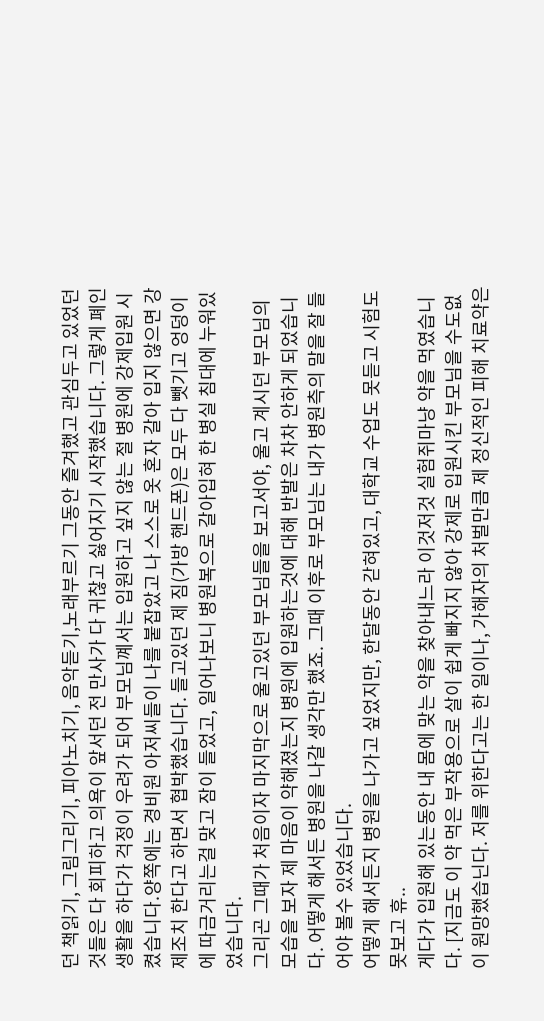던 책읽기, 그림그리기, 피아노치기, 음악듣기,노래부르기 그동안 즐겨했고 관심두고 있었던것들은 다 회피하고 의욕이 앞서던 전 만사가 다 귀찮고 싫어지기 시작했습니다. 그렇게 폐인생활을 하다가 걱정이 우려가 되어 부모님꼐서는 입원하고 싶지 않는 절 병원에 강제입원 시켰습니다.양쪽에는 경비원 아저씨들이 나를 붙잡았고 나 스스로 옷 혼자 갈아 입지 않으면 강제조치 한다고 하면서 협박했습니다. 들고있던 제 짐(가방 핸드폰)은 모두 다 뺏기고 엉덩이에 따금거리는걸 맞고 잠이 들었고, 일어나보니 병원복으로 갈아입혀 한 병실 침대에 누워있었습니다.
그리곤 그때가 처음이자 마지막으로 울고있던 부모님들을 보고서야, 울고 계시던 부모님의 모습을 보자 제 마음이 약해졌는지 병원에 입원하는것에 대해 반발은 차차 안하게 되었습니다. 어떻게 해서든 병원을 나갈 생각만 했죠. 그때 이후로 부모님는 내가 병원측의 말을 잘 들어야 볼수 있었습니다.
어떻게 해서든지 병원을 나가고 싶었지만, 한달동안 갇혀있고, 대학교 수업도 못듣고 시험도 못보고 휴..
게다가 입원해 있는동안 내 몸에 맞는 약을 찾아내느라 이것저것 실험쥐마냥 약을 먹였습니다. [지금도 이 약 먹은 부작용으로 살이 쉽게 빠지지 않아 강제로 입원시킨 부모님을 수도없이 원망했습닌다. 저를 위한다고는 한 일이나, 가해자의 처벌만큼 제 정신적인 피해 치료약은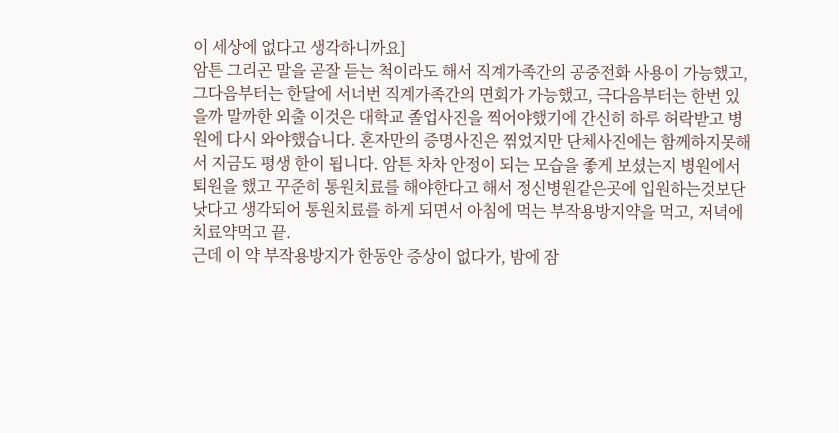이 세상에 없다고 생각하니까요]
암튼 그리곤 말을 곧잘 듣는 척이라도 해서 직계가족간의 공중전화 사용이 가능했고, 그다음부터는 한달에 서너번 직계가족간의 면회가 가능했고, 극다음부터는 한번 있을까 말까한 외출 이것은 대학교 졸업사진을 찍어야했기에 간신히 하루 허락받고 병원에 다시 와야했습니다. 혼자만의 증명사진은 찎었지만 단체사진에는 함께하지못해서 지금도 평생 한이 됩니다. 암튼 차차 안정이 되는 모습을 좋게 보셨는지 병원에서 퇴원을 했고 꾸준히 통원치료를 해야한다고 해서 정신병원같은곳에 입원하는것보단 낫다고 생각되어 통원치료를 하게 되면서 아침에 먹는 부작용방지약을 먹고, 저녁에 치료약먹고 끝.
근데 이 약 부작용방지가 한동안 증상이 없다가, 밤에 잠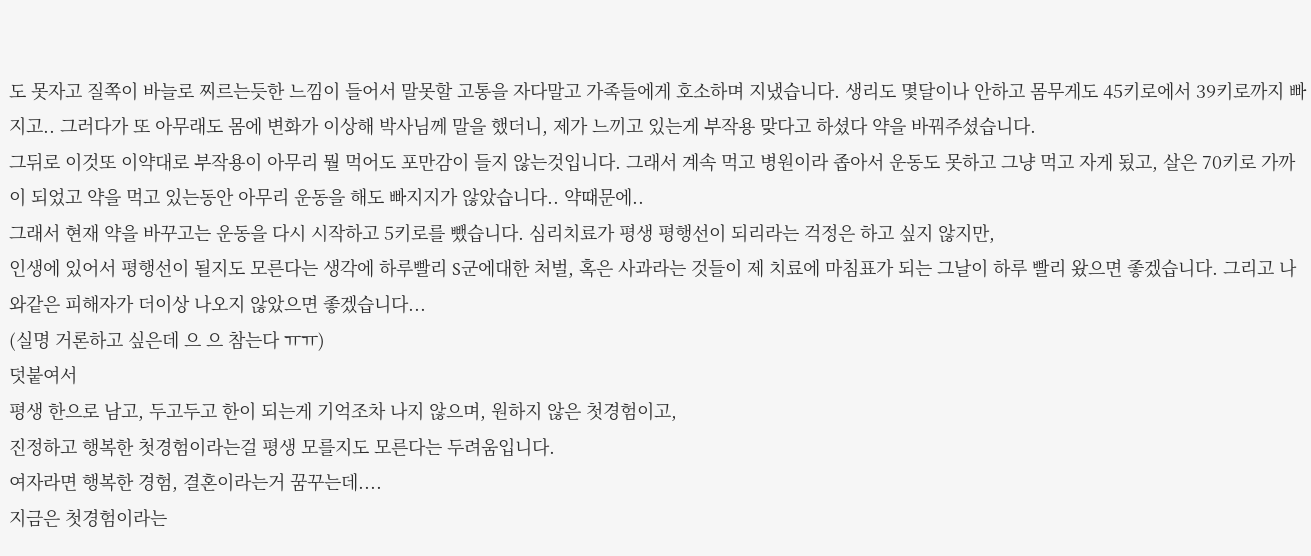도 못자고 질쪽이 바늘로 찌르는듯한 느낌이 들어서 말못할 고통을 자다말고 가족들에게 호소하며 지냈습니다. 생리도 몇달이나 안하고 몸무게도 45키로에서 39키로까지 빠지고.. 그러다가 또 아무래도 몸에 변화가 이상해 박사님께 말을 했더니, 제가 느끼고 있는게 부작용 맞다고 하셨다 약을 바꿔주셨습니다.
그뒤로 이것또 이약대로 부작용이 아무리 뭘 먹어도 포만감이 들지 않는것입니다. 그래서 계속 먹고 병원이라 좁아서 운동도 못하고 그냥 먹고 자게 됬고, 살은 70키로 가까이 되었고 약을 먹고 있는동안 아무리 운동을 해도 빠지지가 않았습니다.. 약때문에..
그래서 현재 약을 바꾸고는 운동을 다시 시작하고 5키로를 뺐습니다. 심리치료가 평생 평행선이 되리라는 걱정은 하고 싶지 않지만,
인생에 있어서 평행선이 될지도 모른다는 생각에 하루빨리 S군에대한 처벌, 혹은 사과라는 것들이 제 치료에 마침표가 되는 그날이 하루 빨리 왔으면 좋겠습니다. 그리고 나와같은 피해자가 더이상 나오지 않았으면 좋겠습니다...
(실명 거론하고 싶은데 으 으 참는다 ㅠㅠ)
덧붙여서
평생 한으로 남고, 두고두고 한이 되는게 기억조차 나지 않으며, 원하지 않은 첫경험이고,
진정하고 행복한 첫경험이라는걸 평생 모를지도 모른다는 두려움입니다.
여자라면 행복한 경험, 결혼이라는거 꿈꾸는데....
지금은 첫경험이라는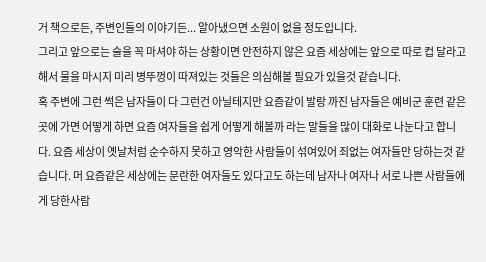거 책으로든, 주변인들의 이야기든... 알아냈으면 소원이 없을 정도입니다.
그리고 앞으로는 술을 꼭 마셔야 하는 상황이면 안전하지 않은 요즘 세상에는 앞으로 따로 컵 달라고 해서 물을 마시지 미리 병뚜껑이 따져있는 것들은 의심해볼 필요가 있을것 같습니다.
혹 주변에 그런 썩은 남자들이 다 그런건 아닐테지만 요즘같이 발랑 까진 남자들은 예비군 훈련 같은곳에 가면 어떻게 하면 요즘 여자들을 쉽게 어떻게 해볼까 라는 말들을 많이 대화로 나눈다고 합니다. 요즘 세상이 옛날처럼 순수하지 못하고 영악한 사람들이 섞여있어 죄없는 여자들만 당하는것 같습니다. 머 요즘같은 세상에는 문란한 여자들도 있다고도 하는데 남자나 여자나 서로 나쁜 사람들에게 당한사람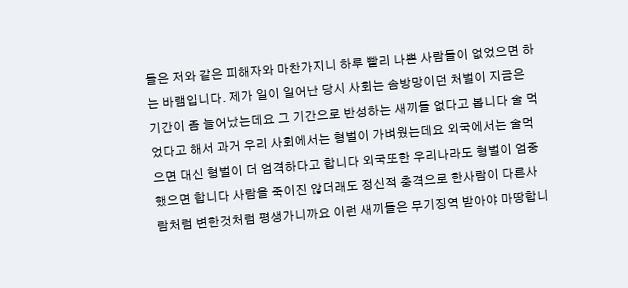들은 저와 같은 피해자와 마찬가지니 하루 빨리 나쁜 사람들이 없었으면 하는 바램입니다. 제가 일이 일어난 당시 사회는 솜방망이던 처벌이 지금은 기간이 좀 늘어났는데요 그 기간으로 반성하는 새끼들 없다고 봅니다 술 먹었다고 해서 과거 우리 사회에서는 형벌이 가벼웠는데요 외국에서는 술먹으면 대신 형벌이 더 엄격하다고 합니다 외국또한 우리나라도 형벌이 엄중했으면 합니다 사람을 죽이진 않더래도 정신적 충격으로 한사람이 다른사람처럼 변한것처럼 평생가니까요 이런 새끼들은 무기징역 받아야 마땅합니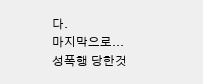다.
마지막으로... 성폭행 당한것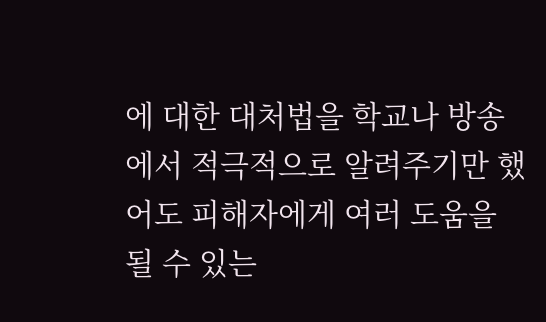에 대한 대처법을 학교나 방송에서 적극적으로 알려주기만 했어도 피해자에게 여러 도움을 될 수 있는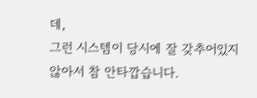데,
그런 시스템이 당시에 잘 갖추어있지 않아서 참 안타깝습니다.